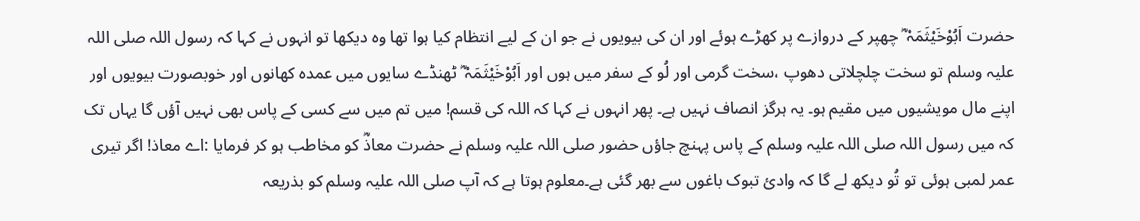حضرت اَبُوْخَیْثَمَہْ ؓ چھپر کے دروازے پر کھڑے ہوئے اور ان کی بیویوں نے جو ان کے لیے انتظام کیا ہوا تھا وہ دیکھا تو انہوں نے کہا کہ رسول اللہ صلی اللہ علیہ وسلم تو سخت چلچلاتی دھوپ ،سخت گرمی اور لُو کے سفر میں ہوں اور اَبُوْخَیْثَمَہْ ؓ ٹھنڈے سایوں میں عمدہ کھانوں اور خوبصورت بیویوں اور اپنے مال مویشیوں میں مقیم ہو۔ یہ ہرگز انصاف نہیں ہے۔ پھر انہوں نے کہا کہ اللہ کی قسم! میں تم میں سے کسی کے پاس بھی نہیں آؤں گا یہاں تک کہ میں رسول اللہ صلی اللہ علیہ وسلم کے پاس پہنچ جاؤں حضور صلی اللہ علیہ وسلم نے حضرت معاذؓ کو مخاطب ہو کر فرمایا :اے معاذ! اگر تیری عمر لمبی ہوئی تو تُو دیکھ لے گا کہ وادیٔ تبوک باغوں سے بھر گئی ہے۔معلوم ہوتا ہے کہ آپ صلی اللہ علیہ وسلم کو بذریعہ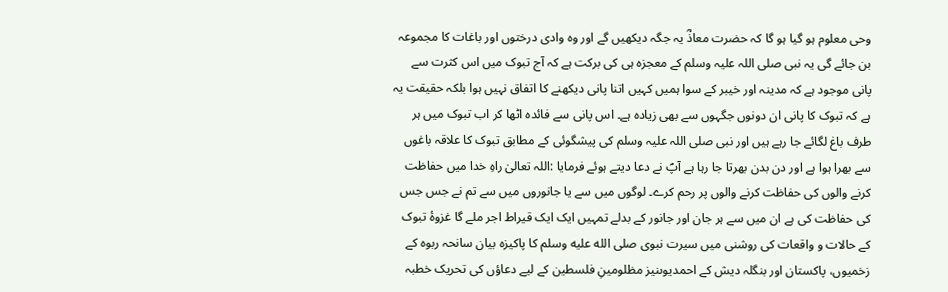وحی معلوم ہو گیا ہو گا کہ حضرت معاذؓ یہ جگہ دیکھیں گے اور وہ وادی درختوں اور باغات کا مجموعہ بن جائے گی یہ نبی صلی اللہ علیہ وسلم کے معجزہ ہی کی برکت ہے کہ آج تبوک میں اس کثرت سے پانی موجود ہے کہ مدینہ اور خیبر کے سوا ہمیں کہیں اتنا پانی دیکھنے کا اتفاق نہیں ہوا بلکہ حقیقت یہ ہے کہ تبوک کا پانی ان دونوں جگہوں سے بھی زیادہ ہے۔ اس پانی سے فائدہ اٹھا کر اب تبوک میں ہر طرف باغ لگائے جا رہے ہیں اور نبی صلی اللہ علیہ وسلم کی پیشگوئی کے مطابق تبوک کا علاقہ باغوں سے بھرا ہوا ہے اور دن بدن بھرتا جا رہا ہے آپؐ نے دعا دیتے ہوئے فرمایا :اللہ تعالیٰ راہِ خدا میں حفاظت کرنے والوں کی حفاظت کرنے والوں پر رحم کرے۔ لوگوں میں سے یا جانوروں میں سے تم نے جس جس کی حفاظت کی ہے ان میں سے ہر جان اور جانور کے بدلے تمہیں ایک ایک قیراط اجر ملے گا غزوۂ تبوک کے حالات و واقعات کی روشنی میں سیرت نبوی صلى الله عليه وسلم کا پاکیزہ بیان سانحہ ربوہ کے زخمیوں، پاکستان اور بنگلہ دیش کے احمدیوںنیز مظلومینِ فلسطین کے لیے دعاؤں کی تحریک خطبہ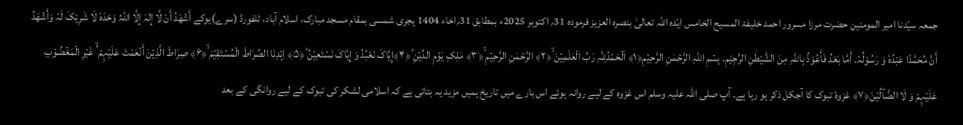جمعہ سیّدنا امیر المومنین حضرت مرزا مسرور احمد خلیفۃ المسیح الخامس ایّدہ اللہ تعالیٰ بنصرہ العزیز فرمودہ 31؍ اکتوبر 2025ء بمطابق 31؍اخاء 1404 ہجری شمسی بمقام مسجد مبارک، اسلام آباد، ٹلفورڈ (سرے)یوکے أَشْھَدُ أَنْ لَّا إِلٰہَ إِلَّا اللّٰہُ وَحْدَہٗ لَا شَرِيْکَ لَہٗ وَأَشْھَدُ أَنَّ مُحَمَّدًا عَبْدُہٗ وَ رَسُوْلُہٗ۔ أَمَّا بَعْدُ فَأَعُوْذُ بِاللّٰہِ مِنَ الشَّيْطٰنِ الرَّجِيْمِ۔ بِسۡمِ اللّٰہِ الرَّحۡمٰنِ الرَّحِیۡمِ﴿۱﴾ اَلۡحَمۡدُلِلّٰہِ رَبِّ الۡعٰلَمِیۡنَ ۙ﴿۲﴾ الرَّحۡمٰنِ الرَّحِیۡمِ ۙ﴿۳﴾ مٰلِکِ یَوۡمِ الدِّیۡنِ ؕ﴿۴﴾إِیَّاکَ نَعۡبُدُ وَ إِیَّاکَ نَسۡتَعِیۡنُ ؕ﴿۵﴾ اِہۡدِنَا الصِّرَاطَ الۡمُسۡتَقِیۡمَ ۙ﴿۶﴾ صِرَاطَ الَّذِیۡنَ أَنۡعَمۡتَ عَلَیۡہِمۡ ۬ۙ غَیۡرِ الۡمَغۡضُوۡبِ عَلَیۡہِمۡ وَ لَا الضَّآلِّیۡنَ﴿۷﴾ غزوۂ تبوک کا آجکل ذکر ہو رہا ہے۔ آپ صلی اللہ علیہ وسلم اس غزوہ کے لیے روانہ ہوئے اس بارے میں تاریخ ہمیں مزید یہ بتاتی ہے کہ اسلامی لشکر کی تبوک کے لیے روانگی کے بعد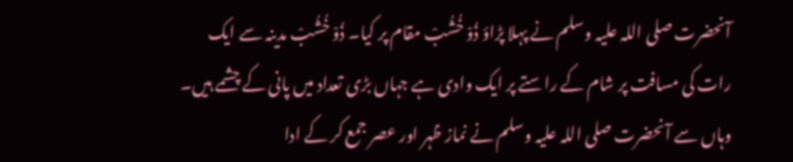آنحضرت صلی اللہ علیہ وسلم نے پہلا پڑاؤ ذُوْ خُشُبْ مقام پر کیا۔ ذُوْ خُشُبْ مدینہ سے ایک رات کی مسافت پر شام کے راستے پر ایک وادی ہے جہاں بڑی تعداد میں پانی کے چشمے ہیں۔ وہاں سے آنحضرت صلی اللہ علیہ وسلم نے نماز ظہر اور عصر جمع کر کے ادا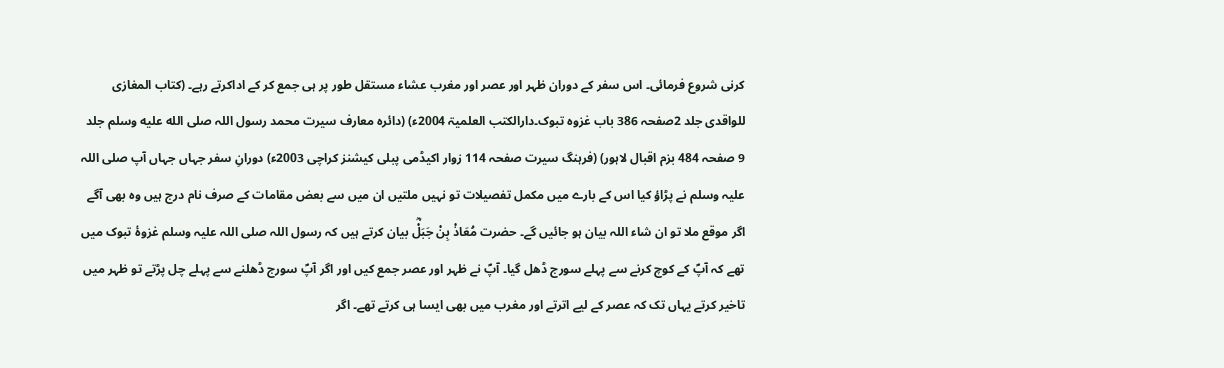کرنی شروع فرمائی۔ اس سفر کے دوران ظہر اور عصر اور مغرب عشاء مستقل طور پر ہی جمع کر کے اداکرتے رہے۔ (کتاب المغازی للواقدی جلد 2صفحہ 386 باب غزوہ تبوک۔دارالکتب العلمیۃ 2004ء) (دائرہ معارف سیرت محمد رسول اللہ صلى الله عليه وسلم جلد 9 صفحہ 484 بزم اقبال لاہور) (فرہنگ سیرت صفحہ 114 زوار اکیڈمی پبلی کیشنز کراچی 2003ء) دورانِ سفر جہاں جہاں آپ صلی اللہ علیہ وسلم نے پڑاؤ کیا اس کے بارے میں مکمل تفصیلات تو نہیں ملتیں ان میں سے بعض مقامات کے صرف نام درج ہیں وہ بھی آگے اگر موقع ملا تو ان شاء اللہ بیان ہو جائیں گے۔ حضرت مُعَاذْ بِنْ جَبَلْؓ بیان کرتے ہیں کہ رسول اللہ صلی اللہ علیہ وسلم غزوۂ تبوک میں تھے کہ آپؐ کے کوچ کرنے سے پہلے سورج ڈھل گیا۔ آپؐ نے ظہر اور عصر جمع کیں اور اگر آپؐ سورج ڈھلنے سے پہلے چل پڑتے تو ظہر میں تاخیر کرتے یہاں تک کہ عصر کے لیے اترتے اور مغرب میں بھی ایسا ہی کرتے تھے۔ اگر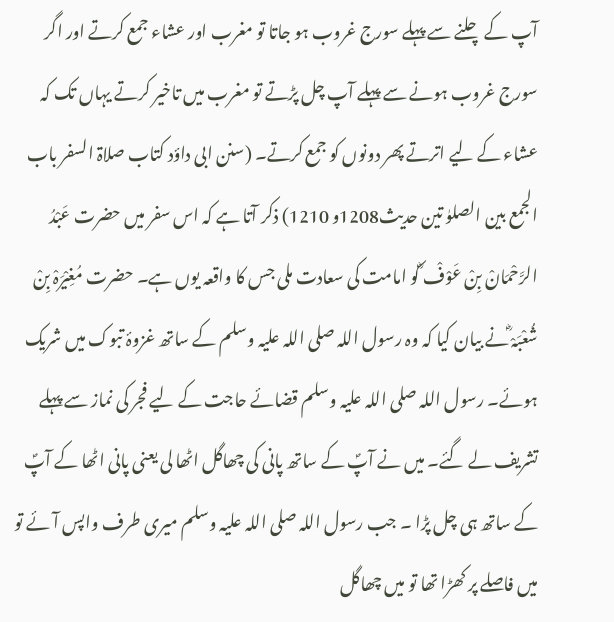آپ کے چلنے سے پہلے سورج غروب ہو جاتا تو مغرب اور عشاء جمع کرتے اور اگر سورج غروب ہونے سے پہلے آپ چل پڑتے تو مغرب میں تاخیر کرتے یہاں تک کہ عشاء کے لیے اترتے پھر دونوں کو جمع کرتے۔ (سنن ابی داؤد کتاب صلاۃ السفر باب الجمع بین الصلوٰ تین حدیث1208و 1210) ذکر آتا ہے کہ اس سفر میں حضرت عَبْدُ الرَّحْمَانْ بِنْ عَوْفْ ؓکو امامت کی سعادت ملی جس کا واقعہ یوں ہے۔ حضرت مُغِیْرَہْ بِنْ شُعْبَہْ ؓنے بیان کیا کہ وہ رسول اللہ صلی اللہ علیہ وسلم کے ساتھ غزوۂ تبوک میں شریک ہوئے۔ رسول اللہ صلی اللہ علیہ وسلم قضائے حاجت کے لیے فجر کی نماز سے پہلے تشریف لے گئے۔ میں نے آپؐ کے ساتھ پانی کی چھاگل اٹھا لی یعنی پانی اٹھا کے آپؐ کے ساتھ ہی چل پڑا ۔ جب رسول اللہ صلی اللہ علیہ وسلم میری طرف واپس آئے تو میں فاصلے پر کھڑا تھا تو میں چھاگل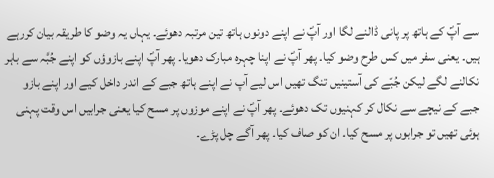سے آپؐ کے ہاتھ پر پانی ڈالنے لگا اور آپؐ نے اپنے دونوں ہاتھ تین مرتبہ دھوئے۔ یہاں یہ وضو کا طریقہ بیان کررہے ہیں۔ یعنی سفر میں کس طرح وضو کیا۔ پھر آپؐ نے اپنا چہرہ مبارک دھویا۔ پھر آپؐ اپنے بازوؤں کو اپنے جُبَّہ سے باہر نکالنے لگے لیکن جُبّے کی آستینیں تنگ تھیں اس لیے آپ نے اپنے ہاتھ جبے کے اندر داخل کیے اور اپنے بازو جبے کے نیچے سے نکال کر کہنیوں تک دھوئے۔ پھر آپؐ نے اپنے موزوں پر مسح کیا یعنی جرابیں اس وقت پہنی ہوئی تھیں تو جرابوں پر مسح کیا۔ ان کو صاف کیا۔ پھر آگے چل پڑے۔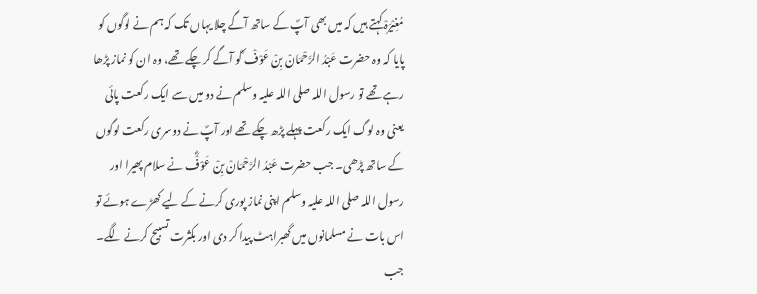مُغِیْرَہْ کہتے ہیں کہ میں بھی آپؐ کے ساتھ آگے چلا یہاں تک کہ ہم نے لوگوں کو پایا کہ وہ حضرت عَبْدُ الرَّحْمَانْ بِنْ عَوْفْ ؓکو آگے کر چکے تھے، وہ ان کو نماز پڑھا رہے تھے تو رسول اللہ صلی اللہ علیہ وسلم نے دو میں سے ایک رکعت پائی یعنی وہ لوگ ایک رکعت پہلے پڑھ چکے تھے اور آپؐ نے دوسری رکعت لوگوں کے ساتھ پڑھی۔ جب حضرت عَبْدُ الرَّحْمَانْ بِنْ عَوْفْؓ نے سلام پھیرا اور رسول اللہ صلی اللہ علیہ وسلم اپنی نماز پوری کرنے کے لیے کھڑے ہوئے تو اس بات نے مسلمانوں میں گھبراہٹ پیدا کر دی اور بکثرت تسبیح کرنے لگے۔ جب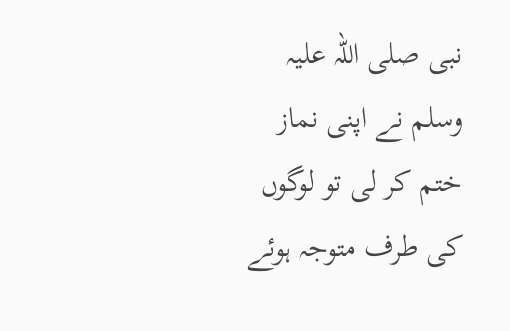نبی صلی اللہ علیہ وسلم نے اپنی نماز ختم کر لی تو لوگوں کی طرف متوجہ ہوئے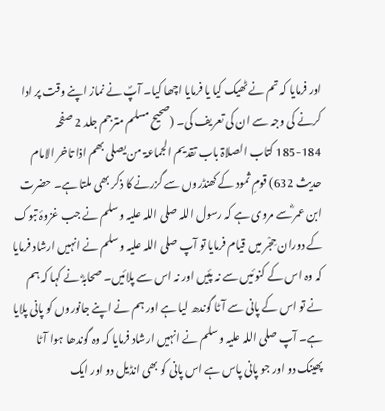اور فرمایا کہ تم نے ٹھیک کیا یا فرمایا اچھا کیا۔ آپؐ نے نماز اپنے وقت پر ادا کرنے کی وجہ سے ان کی تعریف کی۔ (صحیح مسلم مترجم جلد 2 صفحہ 184-185 کتاب الصلاۃ باب تقدیم الجماعۃ من یصلی بھم اذا تاخر الامام حدیث 632) قومِ ثمود کے کھنڈروں سے گزرنے کا ذکر بھی ملتا ہے۔ حضرت ابن عمر ؓسے مروی ہے کہ رسول اللہ صلی اللہ علیہ وسلم نے جب غزوۂ تبوک کے دوران حِجْر میں قیام فرمایا تو آپ صلی اللہ علیہ وسلم نے انہیں ارشاد فرمایا کہ وہ اس کے کنوئیں سے نہ پئیں اور نہ اس سے پلائیں۔ صحابہؓ نے کہا کہ ہم نے تو اس کے پانی سے آٹا گوندھ لیا ہے اور ہم نے اپنے جانوروں کو پانی پلایا ہے۔ آپ صلی اللہ علیہ وسلم نے انہیں ارشاد فرمایا کہ وہ گوندھا ہوا آٹا پھینک دو اور جو پانی پاس ہے اس پانی کو بھی انڈیل دو اور ایک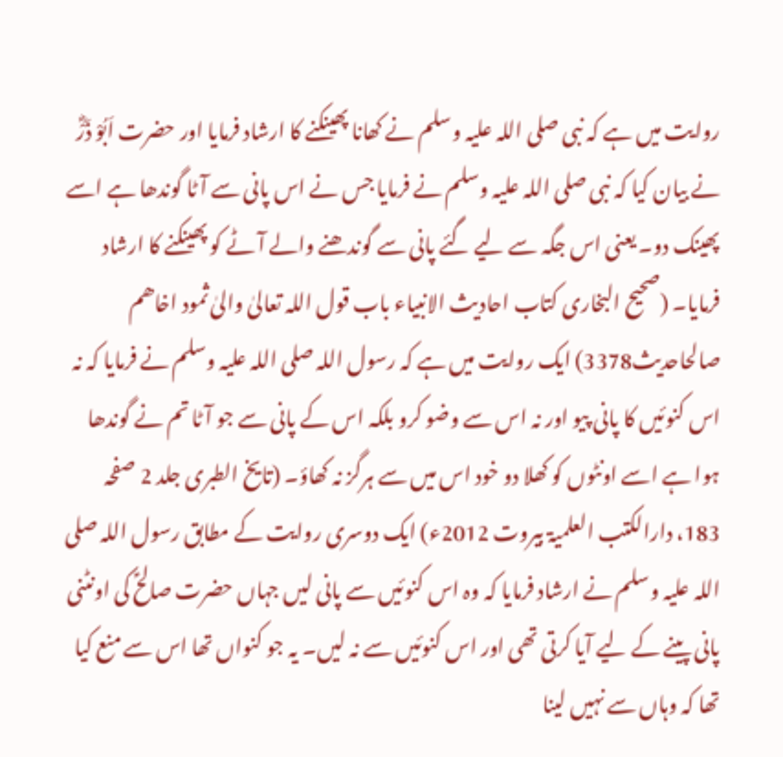روایت میں ہے کہ نبی صلی اللہ علیہ وسلم نے کھانا پھینکنے کا ارشاد فرمایا اور حضرت اَبُوْ ذَرْؓ نے بیان کیا کہ نبی صلی اللہ علیہ وسلم نے فرمایا جس نے اس پانی سے آٹا گوندھا ہے اسے پھینک دو۔ یعنی اس جگہ سے لیے گئے پانی سے گوندھنے والے آٹے کو پھینکنے کا ارشاد فرمایا۔ (صحیح البخاری کتاب احادیث الانبیاء باب قول اللہ تعالیٰ والیٰ ثمود اخاھم صالحاحدیث3378) ایک روایت میں ہے کہ رسول اللہ صلی اللہ علیہ وسلم نے فرمایا کہ نہ اس کنوئیں کا پانی پیو اور نہ اس سے وضو کرو بلکہ اس کے پانی سے جو آٹا تم نے گوندھا ہوا ہے اسے اونٹوں کو کھلا دو خود اس میں سے ہرگز نہ کھاؤ۔ (تایخ الطبری جلد 2 صفحہ 183، دارالکتب العلمیۃ بیروت 2012ء) ایک دوسری روایت کے مطابق رسول اللہ صلی اللہ علیہ وسلم نے ارشاد فرمایا کہ وہ اس کنوئیں سے پانی لیں جہاں حضرت صالحؑ کی اونٹنی پانی پینے کے لیے آیا کرتی تھی اور اس کنوئیں سے نہ لیں۔ یہ جو کنواں تھا اس سے منع کیا تھا کہ وہاں سے نہیں لینا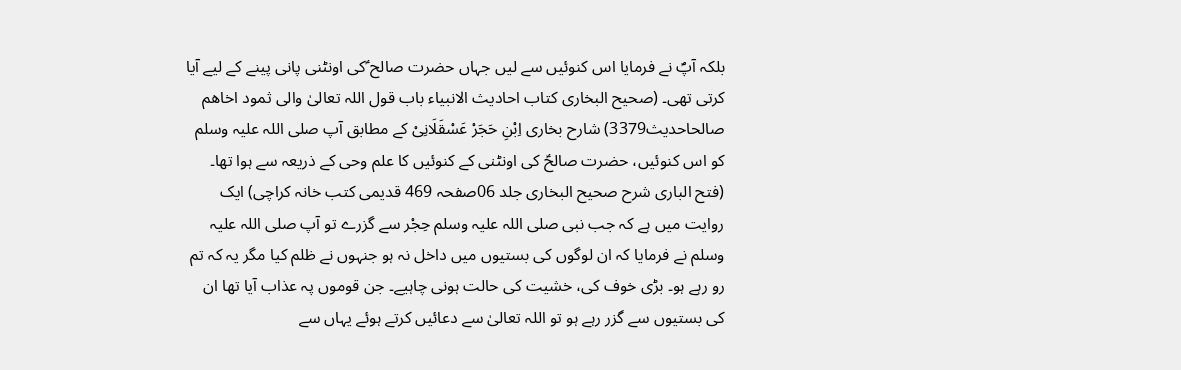بلکہ آپؐ نے فرمایا اس کنوئیں سے لیں جہاں حضرت صالح ؑکی اونٹنی پانی پینے کے لیے آیا کرتی تھی۔ (صحیح البخاری کتاب احادیث الانبیاء باب قول اللہ تعالیٰ والی ثمود اخاھم صالحاحدیث3379) شارح بخاری اِبْنِ حَجَرْ عَسْقَلَانِیْ کے مطابق آپ صلی اللہ علیہ وسلم کو اس کنوئیں، حضرت صالحؑ کی اونٹنی کے کنوئیں کا علم وحی کے ذریعہ سے ہوا تھا۔ (فتح الباری شرح صحیح البخاری جلد 06صفحہ 469 قدیمی کتب خانہ کراچی) ایک روایت میں ہے کہ جب نبی صلی اللہ علیہ وسلم حِجْر سے گزرے تو آپ صلی اللہ علیہ وسلم نے فرمایا کہ ان لوگوں کی بستیوں میں داخل نہ ہو جنہوں نے ظلم کیا مگر یہ کہ تم رو رہے ہو۔ بڑی خوف کی، خشیت کی حالت ہونی چاہیے۔ جن قوموں پہ عذاب آیا تھا ان کی بستیوں سے گزر رہے ہو تو اللہ تعالیٰ سے دعائیں کرتے ہوئے یہاں سے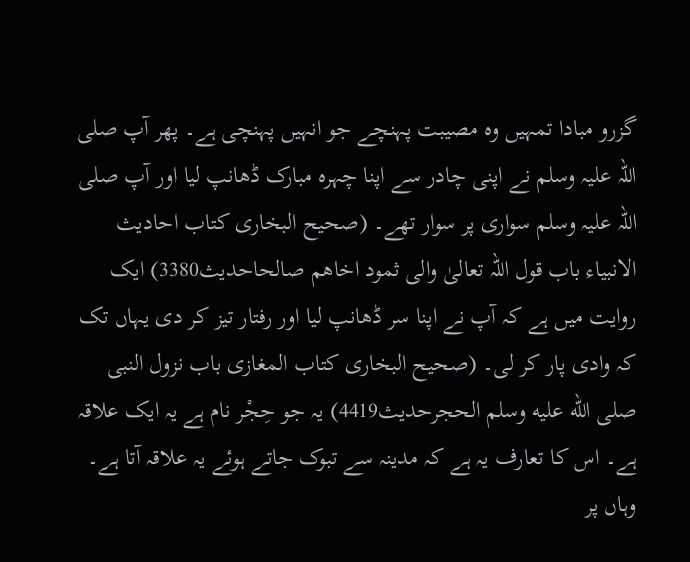گزرو مبادا تمہیں وہ مصیبت پہنچے جو انہیں پہنچی ہے۔ پھر آپ صلی اللہ علیہ وسلم نے اپنی چادر سے اپنا چہرہ مبارک ڈھانپ لیا اور آپ صلی اللہ علیہ وسلم سواری پر سوار تھے۔ (صحیح البخاری کتاب احادیث الانبیاء باب قول اللہ تعالیٰ والی ثمود اخاھم صالحاحدیث3380) ایک روایت میں ہے کہ آپ نے اپنا سر ڈھانپ لیا اور رفتار تیز کر دی یہاں تک کہ وادی پار کر لی۔ (صحیح البخاری کتاب المغازی باب نزول النبی صلى الله عليه وسلم الحجرحدیث4419) یہ جو حِجْر نام ہے یہ ایک علاقہ ہے۔ اس کا تعارف یہ ہے کہ مدینہ سے تبوک جاتے ہوئے یہ علاقہ آتا ہے۔ وہاں پر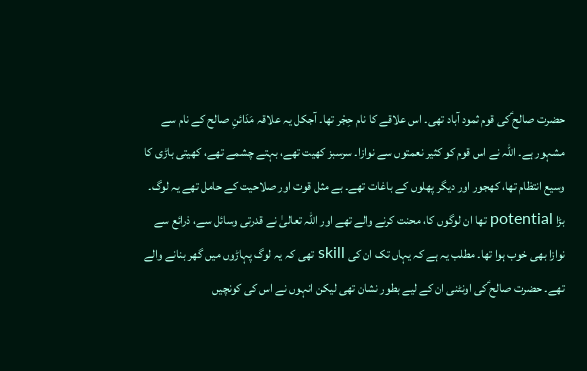حضرت صالح ؑکی قوم ثمود آباد تھی۔ اس علاقے کا نام حِجْر تھا۔ آجکل یہ علاقہ مَدَائنِ صالح کے نام سے مشہور ہے۔ اللہ نے اس قوم کو کثیر نعمتوں سے نوازا۔ سرسبز کھیت تھے، بہتے چشمے تھے، کھیتی باڑی کا وسیع انتظام تھا، کھجور اور دیگر پھلوں کے باغات تھے۔ بے مثل قوت اور صلاحیت کے حامل تھے یہ لوگ۔ بڑا potential تھا ان لوگوں کا، محنت کرنے والے تھے اور اللہ تعالیٰ نے قدرتی وسائل سے، ذرائع سے نوازا بھی خوب ہوا تھا۔ مطلب یہ ہے کہ یہاں تک ان کی skill تھی کہ یہ لوگ پہاڑوں میں گھر بنانے والے تھے۔ حضرت صالح ؑکی اونٹنی ان کے لیے بطور نشان تھی لیکن انہوں نے اس کی کونچیں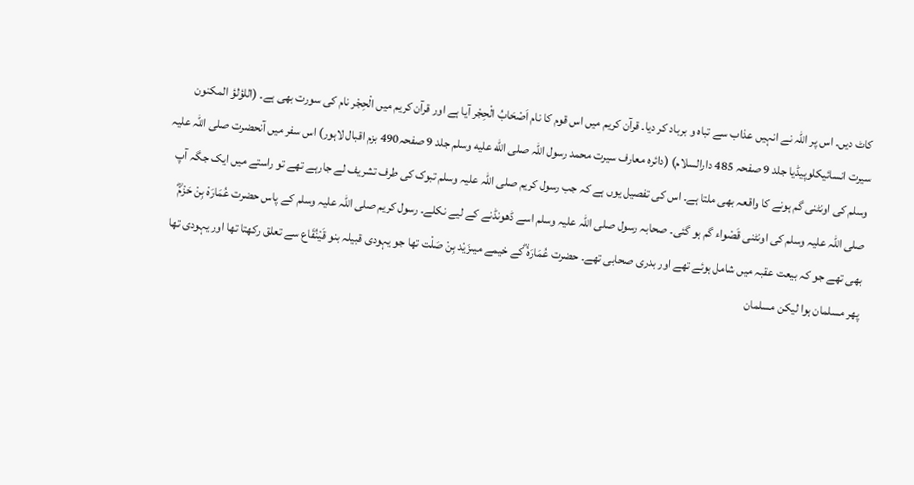کاٹ دیں۔ اس پر اللہ نے انہیں عذاب سے تباہ و برباد کر دیا۔ قرآن کریم میں اس قوم کا نام اَصْحَابُ الْحِجْر آیا ہے اور قرآن کریم میں الْحِجْر نام کی سورت بھی ہے۔ (اللؤلؤ المکنون سیرت انسائیکلوپیڈیا جلد 9 صفحہ 485 دارالسلام) (دائرہ معارف سیرت محمد رسول اللہ صلى الله عليه وسلم جلد 9 صفحہ490 بزم اقبال لاہور) اس سفر میں آنحضرت صلی اللہ علیہ وسلم کی اونٹنی گم ہونے کا واقعہ بھی ملتا ہے۔ اس کی تفصیل یوں ہے کہ جب رسول کریم صلی اللہ علیہ وسلم تبوک کی طرف تشریف لے جارہے تھے تو راستے میں ایک جگہ آپ صلی اللہ علیہ وسلم کی اونٹنی قَصْواء گم ہو گئی۔ صحابہ رسول صلی اللہ علیہ وسلم اسے ڈھونڈنے کے لیے نکلے۔ رسول کریم صلی اللہ علیہ وسلم کے پاس حضرت عُمَارَہْ بِنْ حَزْمْؓ بھی تھے جو کہ بیعت عقبہ میں شامل ہوئے تھے اور بدری صحابی تھے۔ حضرت عُمَارَہْ ؓکے خیمے میںزَیْد بِنْ صَلْت تھا جو یہودی قبیلہ بنو قَیْنُقَاع سے تعلق رکھتا تھا اور یہودی تھا پھر مسلمان ہوا لیکن مسلمان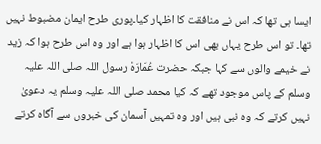ایسا ہی تھا کہ اس نے منافقت کا اظہار کیا۔پوری طرح ایمان مضبوط نہیں تھا۔ تو اس طرح یہاں بھی اس کا اظہار ہوا ہے اور وہ اس طرح ہوا کہ زید نے خیمے والوں سے کہا جبکہ حضرت عُمَارَہْ رسول اللہ صلی اللہ علیہ وسلم کے پاس موجود تھے کہ کیا محمد صلی اللہ علیہ وسلم یہ دعویٰ نہیں کرتے کہ وہ نبی ہیں اور وہ تمہیں آسمان کی خبروں سے آگاہ کرتے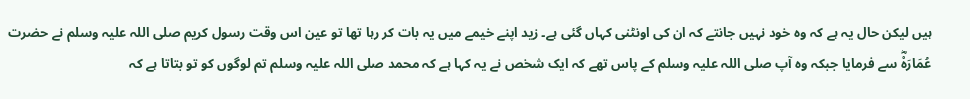ہیں لیکن حال یہ ہے کہ وہ خود نہیں جانتے کہ ان کی اونٹنی کہاں گئی ہے۔ زید اپنے خیمے میں یہ بات کر رہا تھا تو عین اس وقت رسول کریم صلی اللہ علیہ وسلم نے حضرت عُمَارَہْؓ سے فرمایا جبکہ وہ آپ صلی اللہ علیہ وسلم کے پاس تھے کہ ایک شخص نے یہ کہا ہے کہ محمد صلی اللہ علیہ وسلم تم لوگوں کو تو بتاتا ہے کہ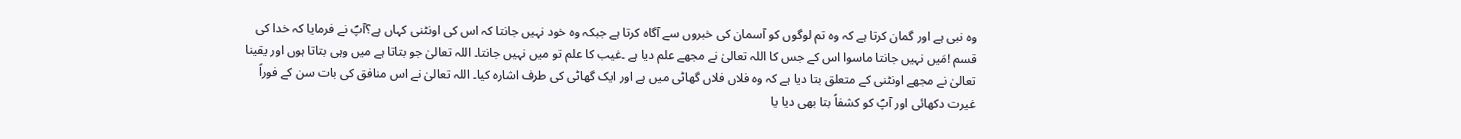وہ نبی ہے اور گمان کرتا ہے کہ وہ تم لوگوں کو آسمان کی خبروں سے آگاہ کرتا ہے جبکہ وہ خود نہیں جانتا کہ اس کی اونٹنی کہاں ہے؟آپؐ نے فرمایا کہ خدا کی قسم !مَیں نہیں جانتا ماسوا اس کے جس کا اللہ تعالیٰ نے مجھے علم دیا ہے ۔غیب کا علم تو میں نہیں جانتا۔ اللہ تعالیٰ جو بتاتا ہے میں وہی بتاتا ہوں اور یقینا تعالیٰ نے مجھے اونٹنی کے متعلق بتا دیا ہے کہ وہ فلاں فلاں گھاٹی میں ہے اور ایک گھاٹی کی طرف اشارہ کیا۔ اللہ تعالیٰ نے اس منافق کی بات سن کے فوراً غیرت دکھائی اور آپؐ کو کشفاً بتا بھی دیا یا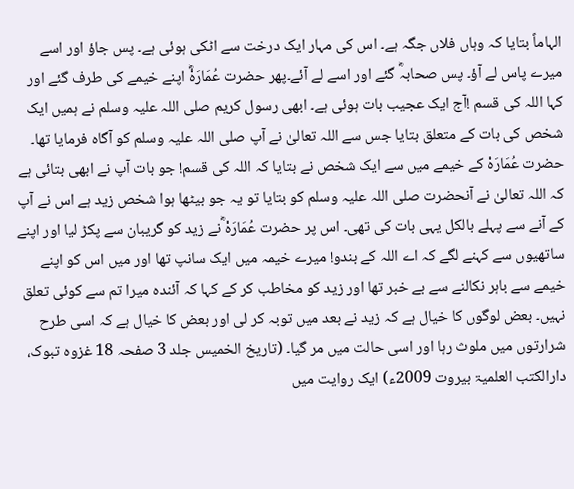الہاماً بتایا کہ وہاں فلاں جگہ ہے۔ اس کی مہار ایک درخت سے اٹکی ہوئی ہے۔ پس جاؤ اور اسے میرے پاس لے آؤ۔ پس صحابہؓ گئے اور اسے لے آئے۔پھر حضرت عُمَارَہْؓ اپنے خیمے کی طرف گئے اور کہا اللہ کی قسم !آج ایک عجیب بات ہوئی ہے۔ ابھی رسول کریم صلی اللہ علیہ وسلم نے ہمیں ایک شخص کی بات کے متعلق بتایا جس سے اللہ تعالیٰ نے آپ صلی اللہ علیہ وسلم کو آگاہ فرمایا تھا۔ حضرت عُمَارَہْ کے خیمے میں سے ایک شخص نے بتایا کہ اللہ کی قسم! جو بات آپ نے ابھی بتائی ہے کہ اللہ تعالیٰ نے آنحضرت صلی اللہ علیہ وسلم کو بتایا تو یہ جو بیٹھا ہوا شخص زید ہے اس نے آپ کے آنے سے پہلے بالکل یہی بات کی تھی۔ اس پر حضرت عُمَارَہْ ؓنے زید کو گریبان سے پکڑ لیا اور اپنے ساتھیوں سے کہنے لگے کہ اے اللہ کے بندو! میرے خیمہ میں ایک سانپ تھا اور میں اس کو اپنے خیمے سے باہر نکالنے سے بے خبر تھا اور زید کو مخاطب کر کے کہا کہ آئندہ میرا تم سے کوئی تعلق نہیں۔ بعض لوگوں کا خیال ہے کہ زید نے بعد میں توبہ کر لی اور بعض کا خیال ہے کہ اسی طرح شرارتوں میں ملوث رہا اور اسی حالت میں مر گیا۔ (تاریخ الخمیس جلد 3 صفحہ 18 غزوہ تبوک، دارالکتب العلمیۃ بیروت 2009ء) ایک روایت میں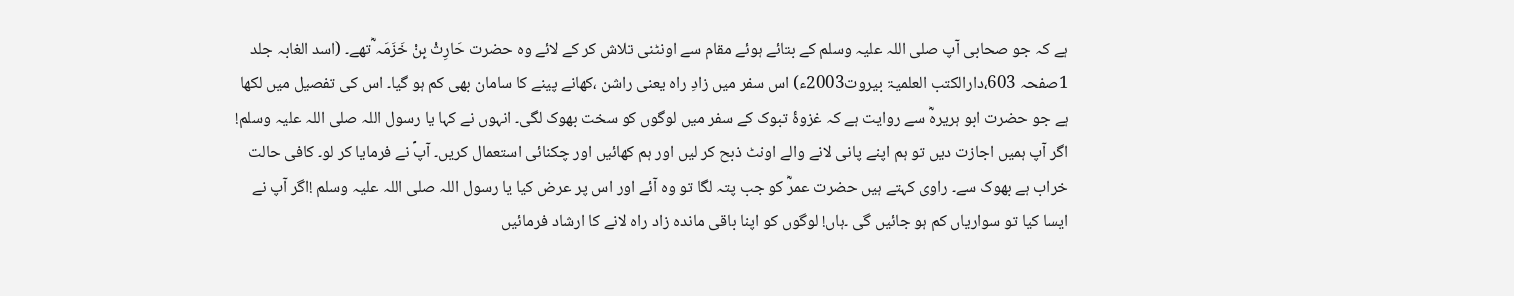ہے کہ جو صحابی آپ صلی اللہ علیہ وسلم کے بتائے ہوئے مقام سے اونٹنی تلاش کر کے لائے وہ حضرت حَارِثْ بِنْ خَزَمَہ ؓتھے۔ (اسد الغابہ جلد 1صفحہ 603،دارالکتب العلمیۃ بیروت2003ء) اس سفر میں زادِ راہ یعنی راشن ،کھانے پینے کا سامان بھی کم ہو گیا۔ اس کی تفصیل میں لکھا ہے جو حضرت ابو ہریرہؓ سے روایت ہے کہ غزوۂ تبوک کے سفر میں لوگوں کو سخت بھوک لگی۔ انہوں نے کہا یا رسول اللہ صلی اللہ علیہ وسلم! اگر آپ ہمیں اجازت دیں تو ہم اپنے پانی لانے والے اونٹ ذبح کر لیں اور ہم کھائیں اور چکنائی استعمال کریں۔ آپؐ نے فرمایا کر لو۔ کافی حالت خراب ہے بھوک سے۔ راوی کہتے ہیں حضرت عمرؓ کو جب پتہ لگا تو وہ آئے اور اس پر عرض کیا یا رسول اللہ صلی اللہ علیہ وسلم !اگر آپ نے ایسا کیا تو سواریاں کم ہو جائیں گی ۔ہاں! لوگوں کو اپنا باقی ماندہ زاد راہ لانے کا ارشاد فرمائیں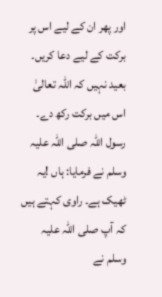اور پھر ان کے لیے اس پر برکت کے لیے دعا کریں۔ بعید نہیں کہ اللہ تعالیٰ اس میں برکت رکھ دے۔ رسول اللہ صلی اللہ علیہ وسلم نے فرمایا: ہاں !یہ ٹھیک ہے۔ راوی کہتے ہیں کہ آپ صلی اللہ علیہ وسلم نے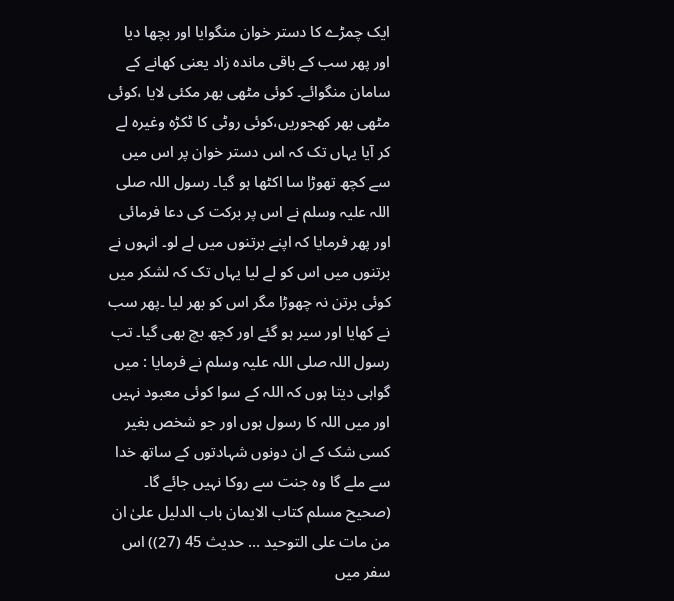ایک چمڑے کا دستر خوان منگوایا اور بچھا دیا اور پھر سب کے باقی ماندہ زاد یعنی کھانے کے سامان منگوائے۔ کوئی مٹھی بھر مکئی لایا ،کوئی مٹھی بھر کھجوریں،کوئی روٹی کا ٹکڑہ وغیرہ لے کر آیا یہاں تک کہ اس دستر خوان پر اس میں سے کچھ تھوڑا سا اکٹھا ہو گیا۔ رسول اللہ صلی اللہ علیہ وسلم نے اس پر برکت کی دعا فرمائی اور پھر فرمایا کہ اپنے برتنوں میں لے لو۔ انہوں نے برتنوں میں اس کو لے لیا یہاں تک کہ لشکر میں کوئی برتن نہ چھوڑا مگر اس کو بھر لیا ۔پھر سب نے کھایا اور سیر ہو گئے اور کچھ بچ بھی گیا۔ تب رسول اللہ صلی اللہ علیہ وسلم نے فرمایا : میں گواہی دیتا ہوں کہ اللہ کے سوا کوئی معبود نہیں اور میں اللہ کا رسول ہوں اور جو شخص بغیر کسی شک کے ان دونوں شہادتوں کے ساتھ خدا سے ملے گا وہ جنت سے روکا نہیں جائے گا۔ (صحیح مسلم کتاب الایمان باب الدلیل علیٰ ان من مات علی التوحید … حدیث 45 (27)) اس سفر میں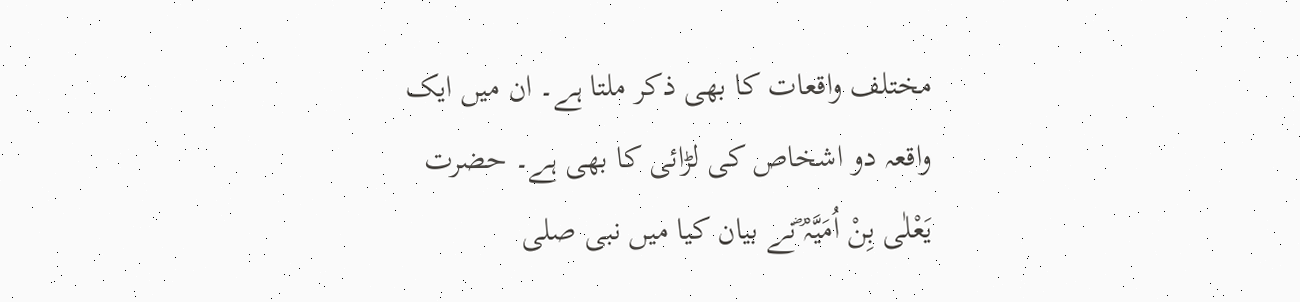مختلف واقعات کا بھی ذکر ملتا ہے۔ ان میں ایک واقعہ دو اشخاص کی لڑائی کا بھی ہے۔ حضرت یَعْلٰی بِنْ اُمَیَّہْ ؓنے بیان کیا میں نبی صلی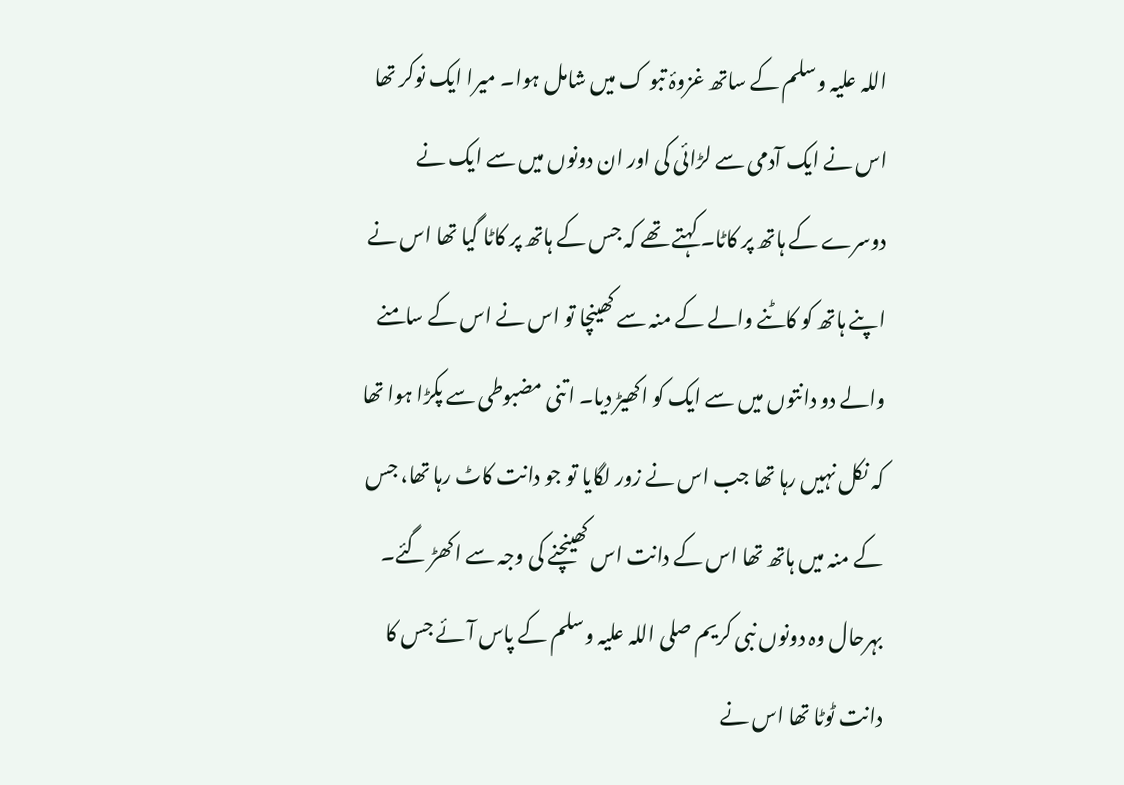اللہ علیہ وسلم کے ساتھ غزوۂ تبو ک میں شامل ہوا۔ میرا ایک نوکر تھا اس نے ایک آدمی سے لڑائی کی اور ان دونوں میں سے ایک نے دوسرے کے ہاتھ پر کاٹا۔ کہتے تھے کہ جس کے ہاتھ پر کاٹا گیا تھا اس نے اپنے ہاتھ کو کاٹنے والے کے منہ سے کھینچا تو اس نے اس کے سامنے والے دو دانتوں میں سے ایک کو اکھیڑ دیا۔ اتنی مضبوطی سے پکڑا ہوا تھا کہ نکل نہیں رہا تھا جب اس نے زور لگایا تو جو دانت کاٹ رہا تھا، جس کے منہ میں ہاتھ تھا اس کے دانت اس کھینچنے کی وجہ سے اکھڑ گئے۔ بہرحال وہ دونوں نبی کریم صلی اللہ علیہ وسلم کے پاس آئے جس کا دانت ٹوٹا تھا اس نے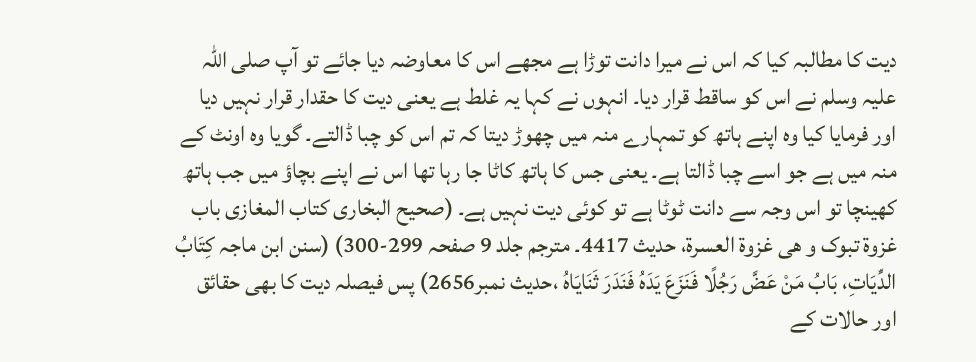دیت کا مطالبہ کیا کہ اس نے میرا دانت توڑا ہے مجھے اس کا معاوضہ دیا جائے تو آپ صلی اللہ علیہ وسلم نے اس کو ساقط قرار دیا۔ انہوں نے کہا یہ غلط ہے یعنی دیت کا حقدار قرار نہیں دیا اور فرمایا کیا وہ اپنے ہاتھ کو تمہارے منہ میں چھوڑ دیتا کہ تم اس کو چبا ڈالتے۔ گویا وہ اونٹ کے منہ میں ہے جو اسے چبا ڈالتا ہے۔ یعنی جس کا ہاتھ کاٹا جا رہا تھا اس نے اپنے بچاؤ میں جب ہاتھ کھینچا تو اس وجہ سے دانت ٹوٹا ہے تو کوئی دیت نہیں ہے۔ (صحیح البخاری کتاب المغازی باب غزوۃ تبوک و ھی غزوۃ العسرۃ، حدیث 4417۔ مترجم جلد 9 صفحہ 299-300) (سنن ابن ماجہ كِتَابُ الدِّيَاتِ، بَابُ مَنْ عَضَّ رَجُلًا فَنَزَعَ يَدَهُ فَنَدَرَ ثَنَايَاهُ ،حدیث نمبر2656) پس فیصلہ دیت کا بھی حقائق اور حالات کے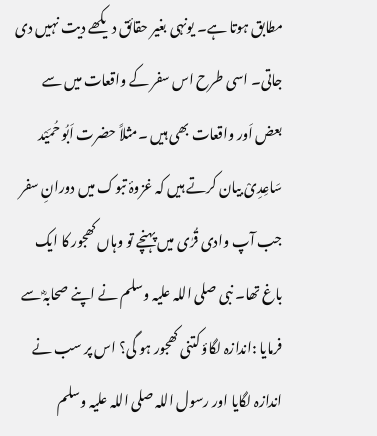مطابق ہوتا ہے۔ یونہی بغیر حقائق دیکھے دیت نہیں دی جاتی۔ اسی طرح اس سفر کے واقعات میں سے بعض اَور واقعات بھی ہیں ۔مثلاً حضرت اَبُو حُمَیْد سَاعِدِیْ بیان کرتے ہیں کہ غزوۂ تبوک میں دورانِ سفر جب آپ وادی قُرٰی میں پہنچے تو وہاں کھجور کا ایک باغ تھا۔ نبی صلی اللہ علیہ وسلم نے اپنے صحابہؓ سے فرمایا :اندازہ لگاؤ کتنی کھجور ہو گی؟ اس پر سب نے اندازہ لگایا اور رسول اللہ صلی اللہ علیہ وسلم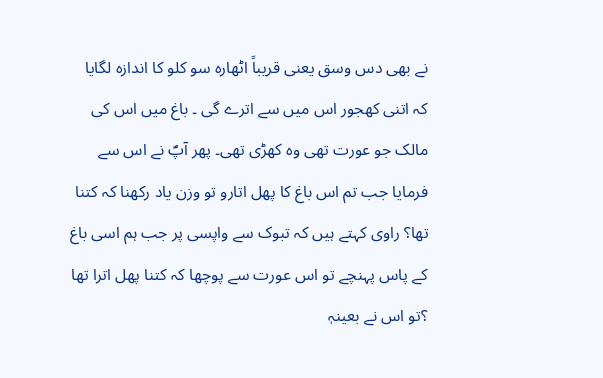نے بھی دس وسق یعنی قریباً اٹھارہ سو کلو کا اندازہ لگایا کہ اتنی کھجور اس میں سے اترے گی ۔ باغ میں اس کی مالک جو عورت تھی وہ کھڑی تھی۔ پھر آپؐ نے اس سے فرمایا جب تم اس باغ کا پھل اتارو تو وزن یاد رکھنا کہ کتنا تھا؟ راوی کہتے ہیں کہ تبوک سے واپسی پر جب ہم اسی باغ کے پاس پہنچے تو اس عورت سے پوچھا کہ کتنا پھل اترا تھا ؟تو اس نے بعینہٖ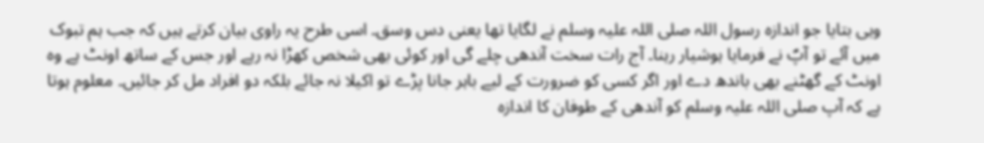وہی بتایا جو اندازہ رسول اللہ صلی اللہ علیہ وسلم نے لگایا تھا یعنی دس وسق۔ اسی طرح یہ راوی بیان کرتے ہیں کہ جب ہم تبوک میں آئے تو آپؐ نے فرمایا ہوشیار رہنا۔ آج رات سخت آندھی چلے گی اور کوئی بھی شخص کھڑا نہ رہے اور جس کے ساتھ اونٹ ہے وہ اونٹ کے گھٹنے بھی باندھ دے اور اگر کسی کو ضرورت کے لیے باہر جانا پڑے تو اکیلا نہ جائے بلکہ دو افراد مل کر جائیں۔ معلوم ہوتا ہے کہ آپ صلی اللہ علیہ وسلم کو آندھی کے طوفان کا اندازہ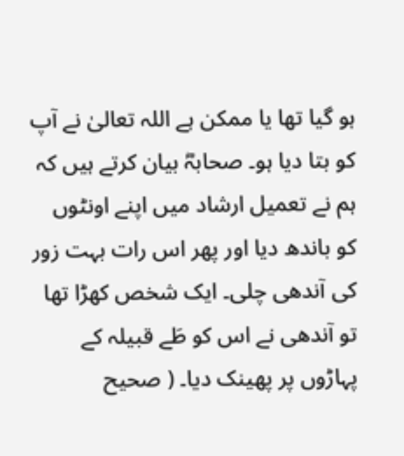ہو گیا تھا یا ممکن ہے اللہ تعالیٰ نے آپ کو بتا دیا ہو۔ صحابہؓ بیان کرتے ہیں کہ ہم نے تعمیل ارشاد میں اپنے اونٹوں کو باندھ دیا اور پھر اس رات بہت زور کی آندھی چلی۔ ایک شخص کھڑا تھا تو آندھی نے اس کو طَے قبیلہ کے پہاڑوں پر پھینک دیا۔ ( صحیح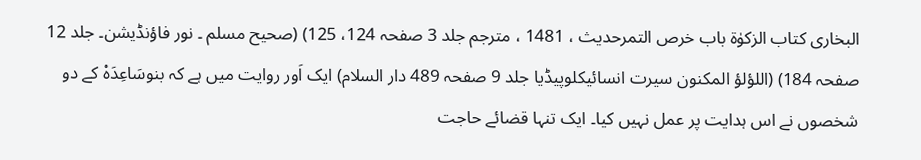البخاری کتاب الزکوٰۃ باب خرص التمرحدیث ، 1481 ، مترجم جلد 3 صفحہ 124، 125) (صحیح مسلم ۔ نور فاؤنڈیشن۔ جلد 12 صفحہ 184) (اللؤلؤ المکنون سیرت انسائیکلوپیڈیا جلد 9 صفحہ 489 دار السلام) ایک اَور روایت میں ہے کہ بنوسَاعِدَہْ کے دو شخصوں نے اس ہدایت پر عمل نہیں کیا۔ ایک تنہا قضائے حاجت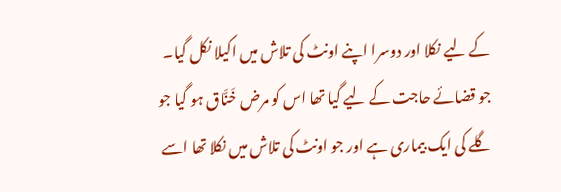کے لیے نکلا اور دوسرا اپنے اونٹ کی تلاش میں اکیلا نکل گیا۔ جو قضائے حاجت کے لیے گیا تھا اس کو مرض خَنَّاق ہو گیا جو گلے کی ایک بیماری ہے اور جو اونٹ کی تلاش میں نکلا تھا اسے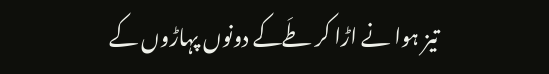تیز ہوا نے اڑا کر طَےکے دونوں پہاڑوں کے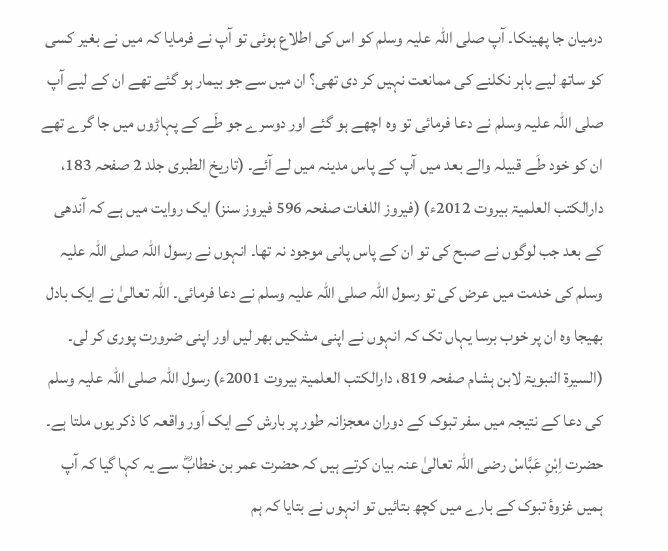درمیان جا پھینکا۔ آپ صلی اللہ علیہ وسلم کو اس کی اطلاع ہوئی تو آپ نے فرمایا کہ میں نے بغیر کسی کو ساتھ لیے باہر نکلنے کی ممانعت نہیں کر دی تھی؟ ان میں سے جو بیمار ہو گئے تھے ان کے لیے آپ صلی اللہ علیہ وسلم نے دعا فرمائی تو وہ اچھے ہو گئے اور دوسرے جو طَے کے پہاڑوں میں جا گرے تھے ان کو خود طَے قبیلہ والے بعد میں آپ کے پاس مدینہ میں لے آئے۔ (تاریخ الطبری جلد 2 صفحہ 183، دارالکتب العلمیۃ بیروت 2012ء) (فیروز اللغات صفحہ 596 فیروز سنز) ایک روایت میں ہے کہ آندھی کے بعد جب لوگوں نے صبح کی تو ان کے پاس پانی موجود نہ تھا۔ انہوں نے رسول اللہ صلی اللہ علیہ وسلم کی خدمت میں عرض کی تو رسول اللہ صلی اللہ علیہ وسلم نے دعا فرمائی۔ اللہ تعالیٰ نے ایک بادل بھیجا وہ ان پر خوب برسا یہاں تک کہ انہوں نے اپنی مشکیں بھر لیں اور اپنی ضرورت پوری کر لی۔ (السیرۃ النبویۃ لابن ہشام صفحہ 819، دارالکتب العلمیۃ بیروت 2001ء) رسول اللہ صلی اللہ علیہ وسلم کی دعا کے نتیجہ میں سفر تبوک کے دوران معجزانہ طور پر بارش کے ایک اَور واقعہ کا ذکر یوں ملتا ہے۔ حضرت اِبْنِ عَبَّاسْ رضی اللہ تعالیٰ عنہ بیان کرتے ہیں کہ حضرت عمر بن خطابؓ سے یہ کہا گیا کہ آپ ہمیں غزوۂ تبوک کے بارے میں کچھ بتائیں تو انہوں نے بتایا کہ ہم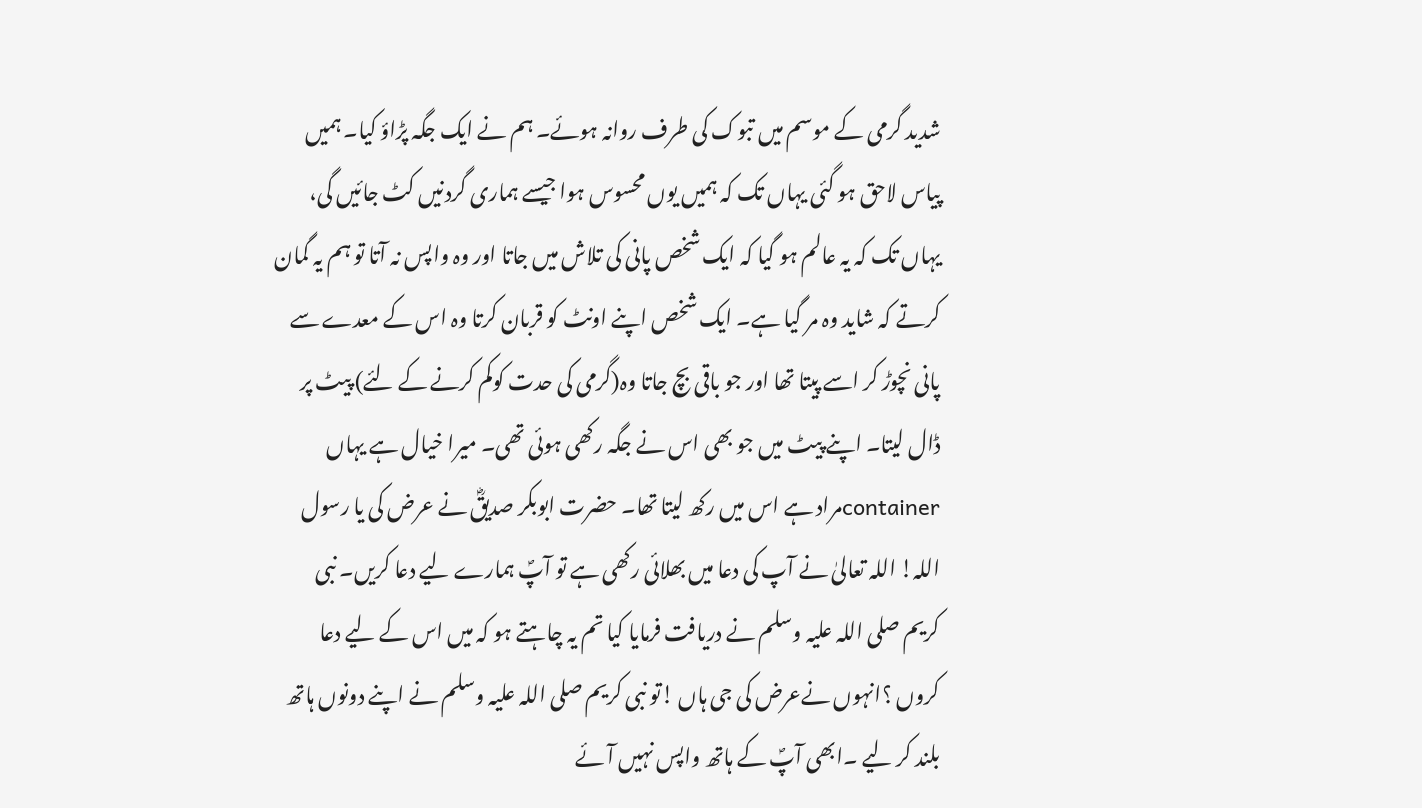شدید گرمی کے موسم میں تبوک کی طرف روانہ ہوئے۔ ہم نے ایک جگہ پڑاؤ کیا۔ ہمیں پیاس لاحق ہو گئی یہاں تک کہ ہمیں یوں محسوس ہوا جیسے ہماری گردنیں کٹ جائیں گی، یہاں تک کہ یہ عالم ہو گیا کہ ایک شخص پانی کی تلاش میں جاتا اور وہ واپس نہ آتا تو ہم یہ گمان کرتے کہ شاید وہ مر گیا ہے۔ ایک شخص اپنے اونٹ کو قربان کرتا وہ اس کے معدے سے پانی نچوڑ کر اسے پیتا تھا اور جو باقی بچ جاتا وہ(گرمی کی حدت کوکم کرنے کے لئے) پیٹ پر ڈال لیتا۔ اپنے پیٹ میں جو بھی اس نے جگہ رکھی ہوئی تھی۔ میرا خیال ہے یہاں containerمراد ہے اس میں رکھ لیتا تھا۔ حضرت ابوبکر صدیقؓ نے عرض کی یا رسول اللہ! اللہ تعالیٰ نے آپ کی دعا میں بھلائی رکھی ہے تو آپؐ ہمارے لیے دعا کریں۔ نبی کریم صلی اللہ علیہ وسلم نے دریافت فرمایا کیا تم یہ چاہتے ہو کہ میں اس کے لیے دعا کروں ؟انہوں نےعرض کی جی ہاں !تو نبی کریم صلی اللہ علیہ وسلم نے اپنے دونوں ہاتھ بلند کر لیے ۔ابھی آپؐ کے ہاتھ واپس نہیں آئے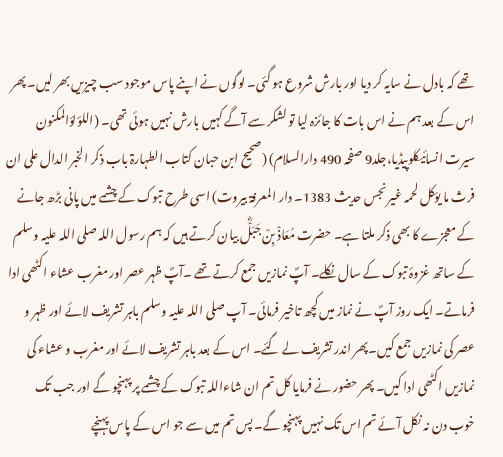تھے کہ بادل نے سایہ کر دیا اور بارش شروع ہو گئی۔ لوگوں نے اپنے پاس موجود سب چیزیں بھر لیں۔ پھر اس کے بعد ہم نے اس بات کا جائزہ لیا تو لشکر سے آگے کہیں بارش نہیں ہوئی تھی۔ (اللؤلؤالمکنون سیرت انسائیکلوپیڈیا،جلد9 صفحہ 490 دارالسلام) (صحیح ابن حبان کتاب الطہارۃ باب ذکر الخبر الدال علی ان فرث ما یؤکل لحمہ غیر نجس حدیث 1383۔ دار المعرفۃ بیروت) اسی طرح تبوک کے چشمے میں پانی بڑھ جانے کے معجزے کا بھی ذکر ملتا ہے۔ حضرت مُعَاذْ بِنْ جَبَلْؓ بیان کرتے ہیں کہ ہم رسول اللہ صلی اللہ علیہ وسلم کے ساتھ غزوۂ تبوک کے سال نکلے۔ آپؐ نمازیں جمع کرتے تھے ۔آپؐ ظہر عصر اور مغرب عشاء اکٹھی ادا فرماتے۔ ایک روز آپؐ نے نماز میں کچھ تاخیر فرمائی۔ آپ صلی اللہ علیہ وسلم باہر تشریف لائے اور ظہر و عصر کی نمازیں جمع کیں۔پھر اندر تشریف لے گئے۔ اس کے بعد باہر تشریف لائے اور مغرب و عشاء کی نمازیں اکٹھی ادا کیں۔ پھر حضور نے فرمایا کل تم ان شاءاللہ تبوک کے چشمے پر پہنچو گے اور جب تک خوب دن نہ نکل آئے تم اس تک نہیں پہنچو گے۔ پس تم میں سے جو اس کے پاس پہنچے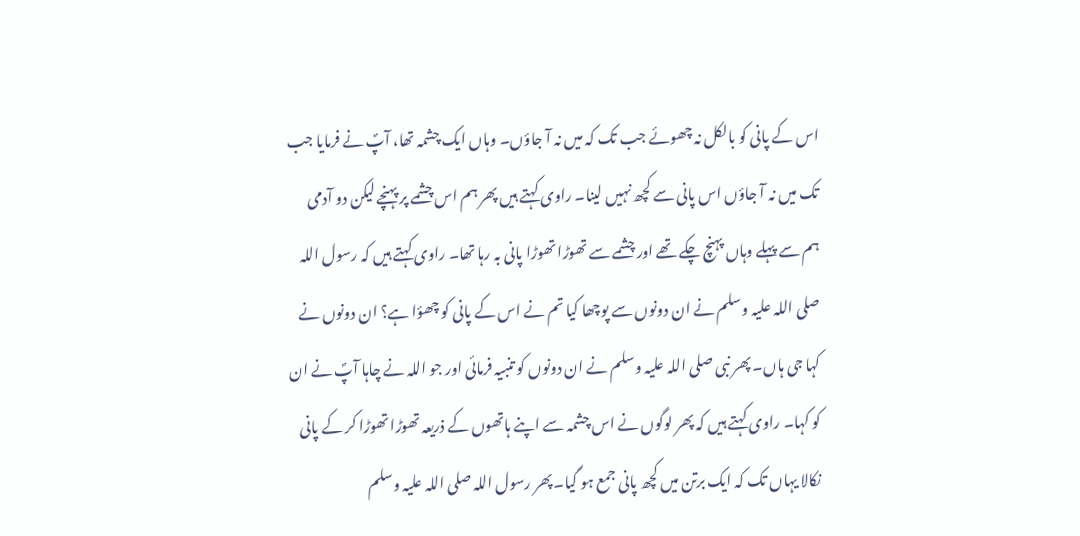اس کے پانی کو بالکل نہ چھوئے جب تک کہ میں نہ آ جاؤں۔ وہاں ایک چشمہ تھا، آپؐ نے فرمایا جب تک میں نہ آ جاؤں اس پانی سے کچھ نہیں لینا۔ راوی کہتے ہیں پھر ہم اس چشمے پر پہنچے لیکن دو آدمی ہم سے پہلے وہاں پہنچ چکے تھے اور چشمے سے تھوڑا تھوڑا پانی بہ رہا تھا۔ راوی کہتے ہیں کہ رسول اللہ صلی اللہ علیہ وسلم نے ان دونوں سے پوچھا کیا تم نے اس کے پانی کو چھؤا ہے؟ ان دونوں نے کہا جی ہاں۔ پھر نبی صلی اللہ علیہ وسلم نے ان دونوں کو تنبیہ فرمائی اور جو اللہ نے چاہا آپؐ نے ان کو کہا۔ راوی کہتے ہیں کہ پھر لوگوں نے اس چشمہ سے اپنے ہاتھوں کے ذریعہ تھوڑا تھوڑا کر کے پانی نکالا یہاں تک کہ ایک برتن میں کچھ پانی جمع ہو گیا۔ پھر رسول اللہ صلی اللہ علیہ وسلم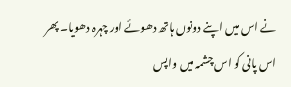نے اس میں اپنے دونوں ہاتھ دھوئے اور چہرہ دھویا۔ پھر اس پانی کو اس چشمہ میں واپس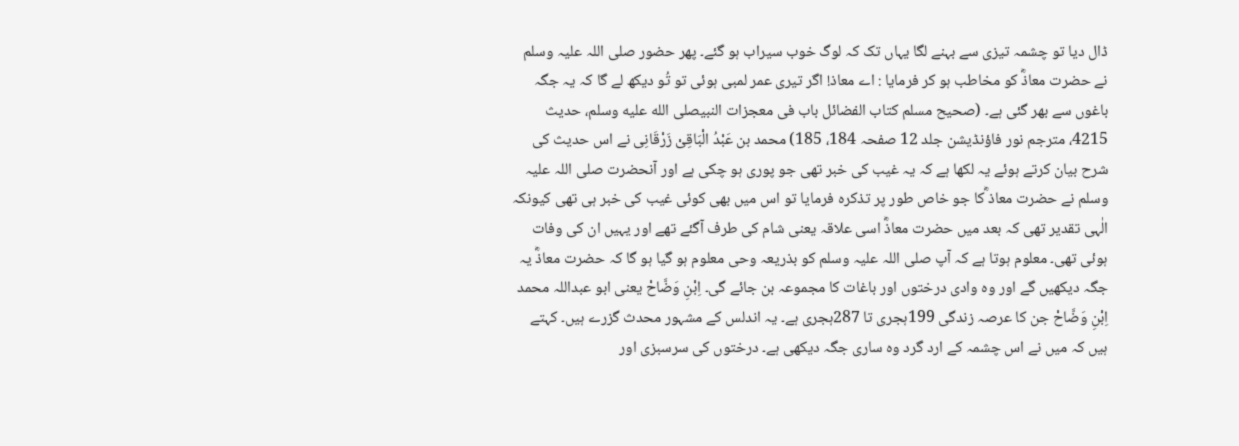ڈال دیا تو چشمہ تیزی سے بہنے لگا یہاں تک کہ لوگ خوب سیراب ہو گئے۔ پھر حضور صلی اللہ علیہ وسلم نے حضرت معاذؓ کو مخاطب ہو کر فرمایا : اے معاذ! اگر تیری عمر لمبی ہوئی تو تُو دیکھ لے گا کہ یہ جگہ باغوں سے بھر گئی ہے۔ (صحیح مسلم کتاب الفضائل باب فی معجزات النبیصلى الله عليه وسلم، حدیث 4215، مترجم نور فاؤنڈیشن جلد 12 صفحہ 184، 185) محمد بن عَبْدُ الْبَاقِیْ زَرْقَانِی نے اس حدیث کی شرح بیان کرتے ہوئے یہ لکھا ہے کہ یہ غیب کی خبر تھی جو پوری ہو چکی ہے اور آنحضرت صلی اللہ علیہ وسلم نے حضرت معاذ ؓکا جو خاص طور پر تذکرہ فرمایا تو اس میں بھی کوئی غیب کی خبر ہی تھی کیونکہ الٰہی تقدیر تھی کہ بعد میں حضرت معاذؓ اسی علاقہ یعنی شام کی طرف آگئے تھے اور یہیں ان کی وفات ہوئی تھی۔ معلوم ہوتا ہے کہ آپ صلی اللہ علیہ وسلم کو بذریعہ وحی معلوم ہو گیا ہو گا کہ حضرت معاذؓ یہ جگہ دیکھیں گے اور وہ وادی درختوں اور باغات کا مجموعہ بن جائے گی۔ اِبْنِ وَضَّاحْ یعنی ابو عبداللہ محمد اِبْنِ وَضَّاحْ جن کا عرصہ زندگی 199ہجری تا 287ہجری ہے۔ یہ اندلس کے مشہور محدث گزرے ہیں۔ کہتے ہیں کہ میں نے اس چشمہ کے ارد گرد وہ ساری جگہ دیکھی ہے۔ درختوں کی سرسبزی اور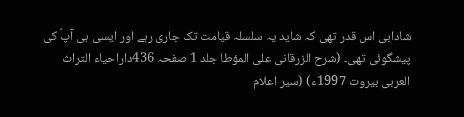شادابی اس قدر تھی کہ شاید یہ سلسلہ قیامت تک جاری رہے اور ایسی ہی آپؐ کی پیشگوئی تھی۔ (شرح الزرقانی علی المؤطا جلد 1 صفحہ 436داراحیاء التراث العربی بیروت 1997ء) (سیر اعلام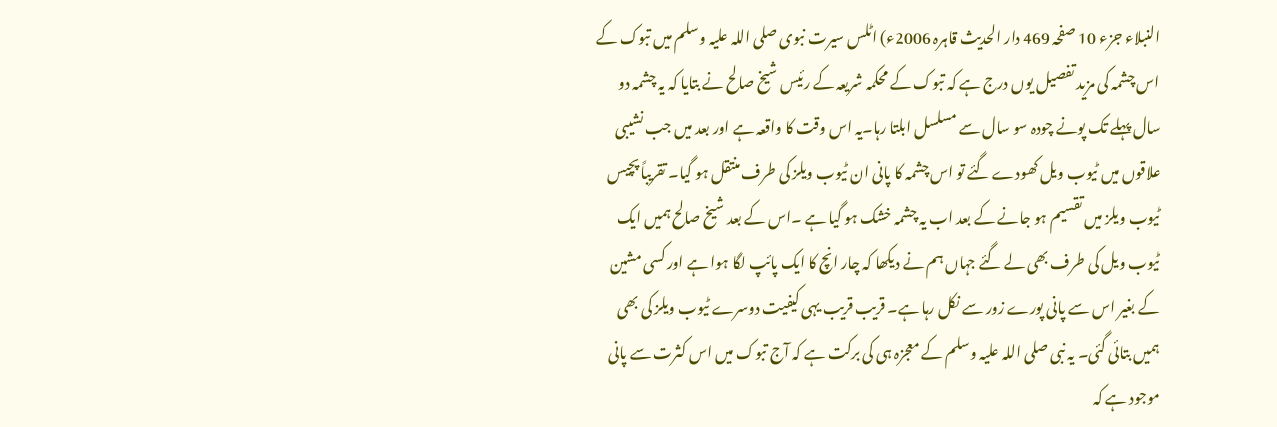النبلاء جزء 10 صفحہ 469 دار الحديث قاہرہ 2006ء) اٹلس سیرت نبوی صلی اللہ علیہ وسلم میں تبوک کے اس چشمہ کی مزید تفصیل یوں درج ہے کہ تبوک کے محکمہ شریعہ کے رئیس شیخ صالح نے بتایا کہ یہ چشمہ دو سال پہلے تک پونے چودہ سو سال سے مسلسل ابلتا رہا۔یہ اس وقت کا واقعہ ہے اور بعد میں جب نشیبی علاقوں میں ٹیوب ویل کھودے گئے تو اس چشمہ کا پانی ان ٹیوب ویلز کی طرف منتقل ہو گیا۔ تقریباً پچیس ٹیوب ویلز میں تقسیم ہو جانے کے بعد اب یہ چشمہ خشک ہو گیا ہے ۔اس کے بعد شیخ صالح ہمیں ایک ٹیوب ویل کی طرف بھی لے گئے جہاں ہم نے دیکھا کہ چار انچ کا ایک پائپ لگا ہوا ہے اور کسی مشین کے بغیر اس سے پانی پورے زور سے نکل رہا ہے۔ قریب قریب یہی کیفیت دوسرے ٹیوب ویلز کی بھی ہمیں بتائی گئی۔ یہ نبی صلی اللہ علیہ وسلم کے معجزہ ہی کی برکت ہے کہ آج تبوک میں اس کثرت سے پانی موجود ہے کہ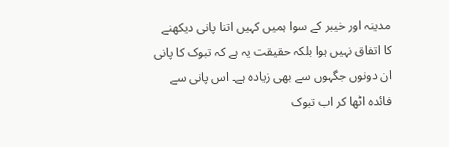مدینہ اور خیبر کے سوا ہمیں کہیں اتنا پانی دیکھنے کا اتفاق نہیں ہوا بلکہ حقیقت یہ ہے کہ تبوک کا پانی ان دونوں جگہوں سے بھی زیادہ ہے۔ اس پانی سے فائدہ اٹھا کر اب تبوک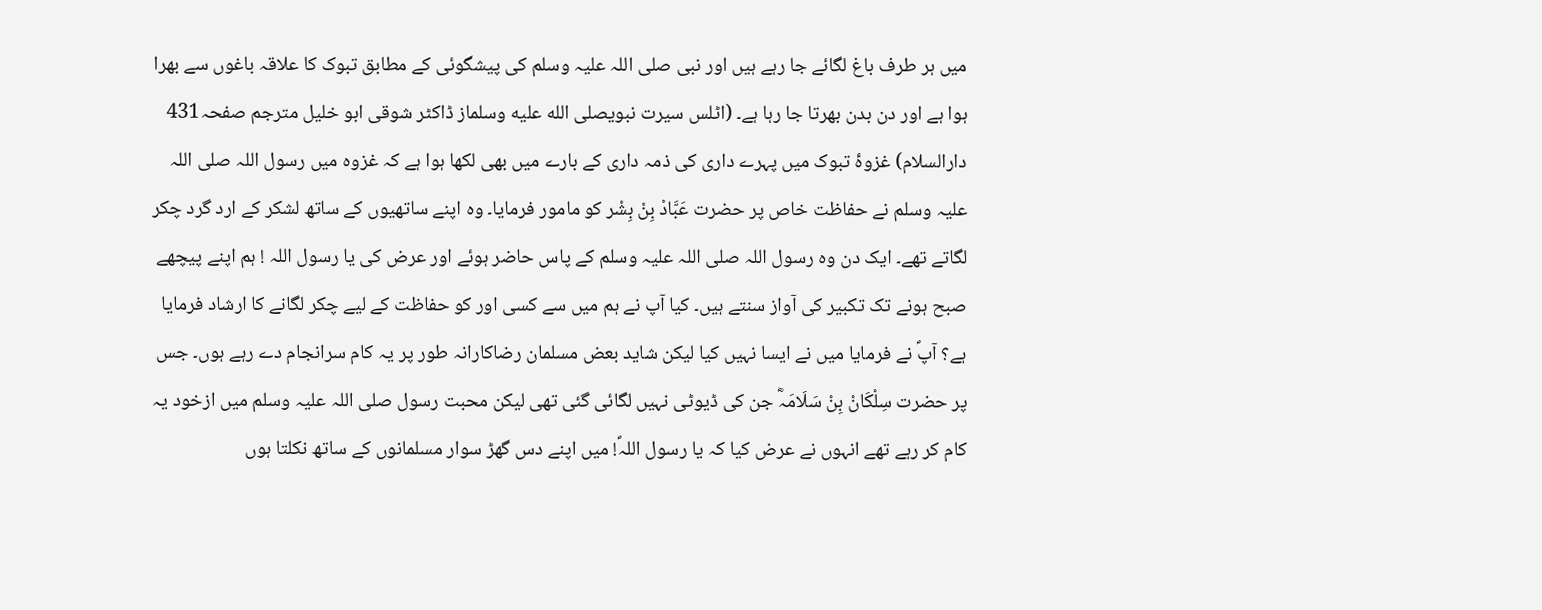میں ہر طرف باغ لگائے جا رہے ہیں اور نبی صلی اللہ علیہ وسلم کی پیشگوئی کے مطابق تبوک کا علاقہ باغوں سے بھرا ہوا ہے اور دن بدن بھرتا جا رہا ہے۔ (اٹلس سیرت نبویصلى الله عليه وسلماز ڈاکٹر شوقی ابو خلیل مترجم صفحہ431 دارالسلام) غزوۂ تبوک میں پہرے داری کی ذمہ داری کے بارے میں بھی لکھا ہوا ہے کہ غزوہ میں رسول اللہ صلی اللہ علیہ وسلم نے حفاظت خاص پر حضرت عَبَّادْ بِنْ بِشْر کو مامور فرمایا۔ وہ اپنے ساتھیوں کے ساتھ لشکر کے ارد گرد چکر لگاتے تھے۔ ایک دن وہ رسول اللہ صلی اللہ علیہ وسلم کے پاس حاضر ہوئے اور عرض کی یا رسول اللہ ! ہم اپنے پیچھے صبح ہونے تک تکبیر کی آواز سنتے ہیں۔ کیا آپ نے ہم میں سے کسی اور کو حفاظت کے لیے چکر لگانے کا ارشاد فرمایا ہے؟ آپؐ نے فرمایا میں نے ایسا نہیں کیا لیکن شاید بعض مسلمان رضاکارانہ طور پر یہ کام سرانجام دے رہے ہوں۔ جس پر حضرت سِلْکَانْ بِنْ سَلَامَہؓ جن کی ڈیوٹی نہیں لگائی گئی تھی لیکن محبت رسول صلی اللہ علیہ وسلم میں ازخود یہ کام کر رہے تھے انہوں نے عرض کیا کہ یا رسول اللہؐ! میں اپنے دس گھڑ سوار مسلمانوں کے ساتھ نکلتا ہوں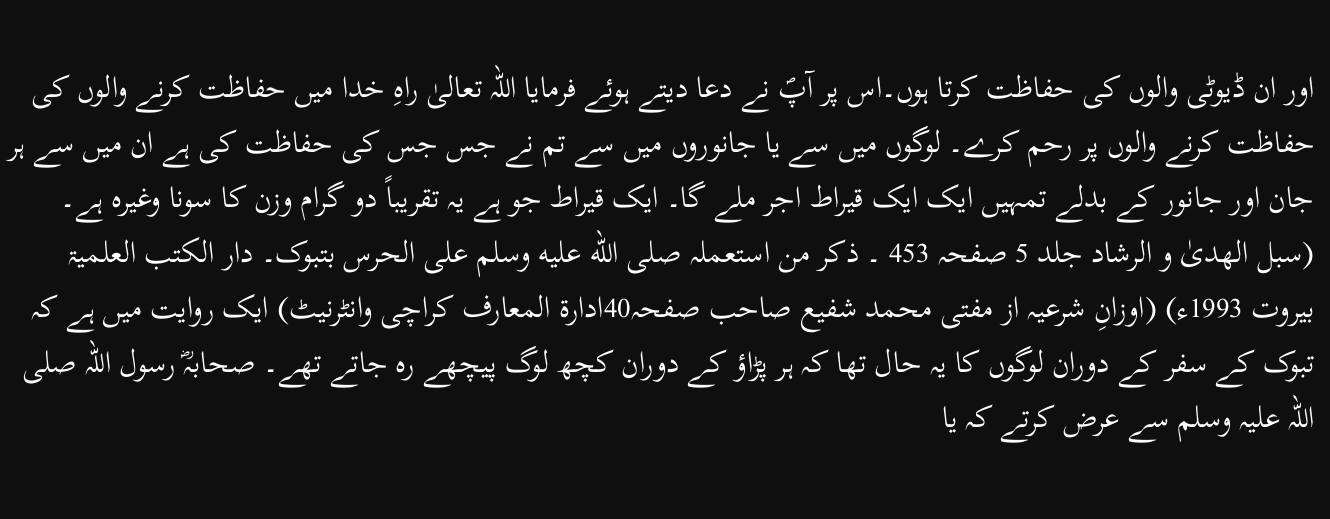اور ان ڈیوٹی والوں کی حفاظت کرتا ہوں۔اس پر آپؐ نے دعا دیتے ہوئے فرمایا اللہ تعالیٰ راہِ خدا میں حفاظت کرنے والوں کی حفاظت کرنے والوں پر رحم کرے۔ لوگوں میں سے یا جانوروں میں سے تم نے جس جس کی حفاظت کی ہے ان میں سے ہر جان اور جانور کے بدلے تمہیں ایک ایک قیراط اجر ملے گا۔ ایک قیراط جو ہے یہ تقریباً دو گرام وزن کا سونا وغیرہ ہے۔ (سبل الھدیٰ و الرشاد جلد 5 صفحہ 453 ۔ ذکر من استعملہ صلى الله عليه وسلم علی الحرس بتبوک۔ دار الکتب العلمیۃ بیروت 1993ء) (اوزانِ شرعیہ از مفتی محمد شفیع صاحب صفحہ40ادارۃ المعارف کراچی وانٹرنیٹ) ایک روایت میں ہے کہ تبوک کے سفر کے دوران لوگوں کا یہ حال تھا کہ ہر پڑاؤ کے دوران کچھ لوگ پیچھے رہ جاتے تھے۔ صحابہؓ رسول اللہ صلی اللہ علیہ وسلم سے عرض کرتے کہ یا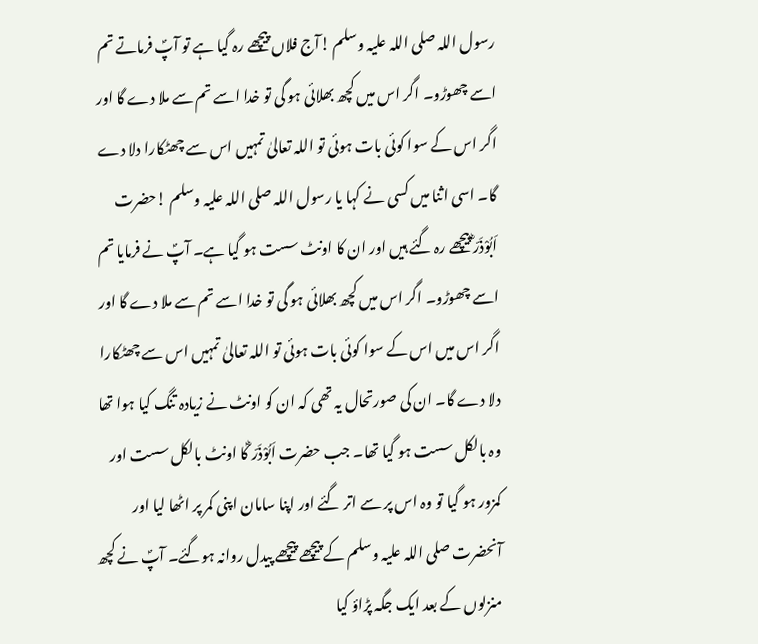رسول اللہ صلی اللہ علیہ وسلم !آج فلاں پیچھے رہ گیا ہے تو آپؐ فرماتے تم اسے چھوڑو۔ اگر اس میں کچھ بھلائی ہو گی تو خدا اسے تم سے ملا دے گا اور اگر اس کے سوا کوئی بات ہوئی تو اللہ تعالیٰ تمہیں اس سے چھٹکارا دلا دے گا۔ اسی اثنا میں کسی نے کہا یا رسول اللہ صلی اللہ علیہ وسلم !حضرت اَبُوْذَرّ ؓپیچھے رہ گئے ہیں اور ان کا اونٹ سست ہو گیا ہے۔ آپؐ نے فرمایا تم اسے چھوڑو۔ اگر اس میں کچھ بھلائی ہو گی تو خدا اسے تم سے ملا دے گا اور اگر اس میں اس کے سوا کوئی بات ہوئی تو اللہ تعالیٰ تمہیں اس سے چھٹکارا دلا دے گا۔ ان کی صورتحال یہ تھی کہ ان کو اونٹ نے زیادہ تنگ کیا ہوا تھا وہ بالکل سست ہو گیا تھا۔ جب حضرت اَبُوْذَرّ ؓکا اونٹ بالکل سست اور کمزور ہو گیا تو وہ اس پر سے اتر گئے اور اپنا سامان اپنی کمر پر اٹھا لیا اور آنحضرت صلی اللہ علیہ وسلم کے پیچھے پیچھے پیدل روانہ ہوگئے۔ آپؐ نے کچھ منزلوں کے بعد ایک جگہ پڑاؤ کیا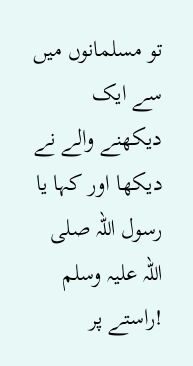تو مسلمانوں میں سے ایک دیکھنے والے نے دیکھا اور کہا یا رسول اللہ صلی اللہ علیہ وسلم !راستے پر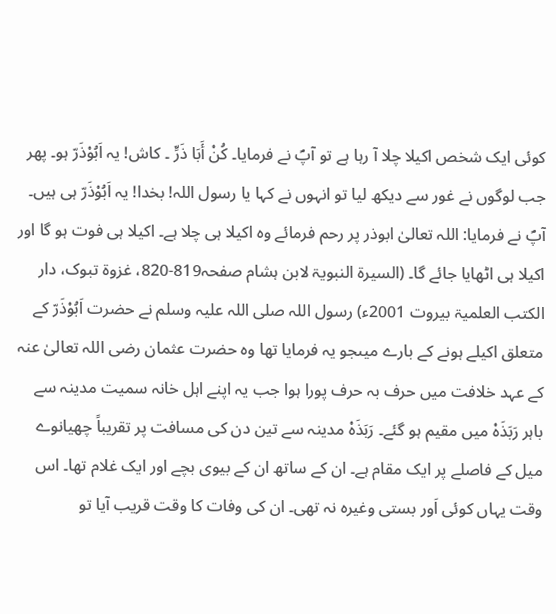کوئی ایک شخص اکیلا چلا آ رہا ہے تو آپؐ نے فرمایا۔ کُنْ أَبَا ذَرٍّ ۔ کاش! یہ اَبُوْذَرّ ہو۔ پھر جب لوگوں نے غور سے دیکھ لیا تو انہوں نے کہا یا رسول اللہ! بخدا! یہ اَبُوْذَرّ ہی ہیں۔ آپؐ نے فرمایا: اللہ تعالیٰ ابوذر پر رحم فرمائے وہ اکیلا ہی چلا ہے۔ اکیلا ہی فوت ہو گا اور اکیلا ہی اٹھایا جائے گا۔ (السیرۃ النبویۃ لابن ہشام صفحہ819-820، غزوۃ تبوک، دار الکتب العلمیۃ بیروت 2001ء) رسول اللہ صلی اللہ علیہ وسلم نے حضرت اَبُوْذَرّ کے متعلق اکیلے ہونے کے بارے میںجو یہ فرمایا تھا وہ حضرت عثمان رضی اللہ تعالیٰ عنہ کے عہد خلافت میں حرف بہ حرف پورا ہوا جب یہ اپنے اہل خانہ سمیت مدینہ سے باہر رَبَذَہْ میں مقیم ہو گئے۔ رَبَذَہْ مدینہ سے تین دن کی مسافت پر تقریباً چھیانوے میل کے فاصلے پر ایک مقام ہے۔ ان کے ساتھ ان کے بیوی بچے اور ایک غلام تھا۔ اس وقت یہاں کوئی اَور بستی وغیرہ نہ تھی۔ ان کی وفات کا وقت قریب آیا تو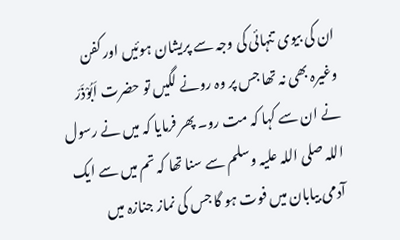ان کی بیوی تنہائی کی وجہ سے پریشان ہوئیں اور کفن وغیرہ بھی نہ تھا جس پر وہ رونے لگیں تو حضرت اَبُوْذَرّ نے ان سے کہا کہ مت رو۔ پھر فرمایا کہ میں نے رسول اللہ صلی اللہ علیہ وسلم سے سنا تھا کہ تم میں سے ایک آدمی بیابان میں فوت ہو گا جس کی نماز جنازہ میں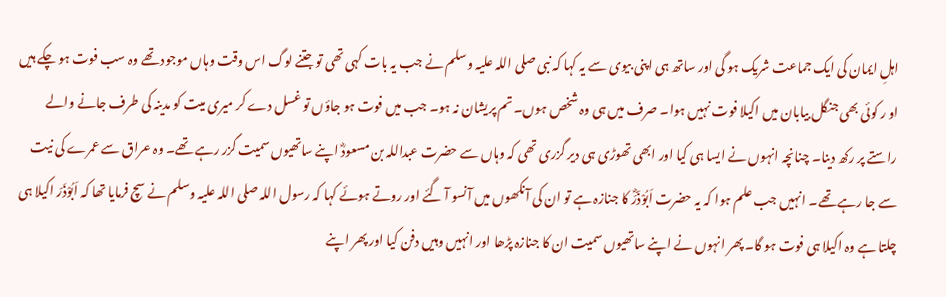اہلِ ایمان کی ایک جماعت شریک ہو گی اور ساتھ ہی اپنی بیوی سے یہ کہا کہ نبی صلی اللہ علیہ وسلم نے جب یہ بات کہی تھی تو جتنے لوگ اس وقت وہاں موجود تھے وہ سب فوت ہو چکے ہیں او ر کوئی بھی جنگل بیابان میں اکیلا فوت نہیں ہوا۔ صرف میں ہی وہ شخص ہوں۔ تم پریشان نہ ہو۔ جب میں فوت ہو جاؤں تو غسل دے کر میری میت کو مدینہ کی طرف جانے والے راستے پر رکھ دینا۔ چنانچہ انہوں نے ایسا ہی کیا اور ابھی تھوڑی ہی دیر گزری تھی کہ وہاں سے حضرت عبداللہ بن مسعودؓ اپنے ساتھیوں سمیت گزر رہے تھے۔ وہ عراق سے عمرے کی نیت سے جا رہے تھے۔ انہیں جب علم ہوا کہ یہ حضرت اَبُوْذَرّؓ کا جنازہ ہے تو ان کی آنکھوں میں آنسو آ گئے اور روتے ہوئے کہا کہ رسول اللہ صلی اللہ علیہ وسلم نے سچ فرمایا تھا کہ اَبُوْذَرّ اکیلا ہی چلتا ہے وہ اکیلا ہی فوت ہو گا۔ پھر انہوں نے اپنے ساتھیوں سمیت ان کا جنازہ پڑھا اور انہیں وہیں دفن کیا اور پھر اپنے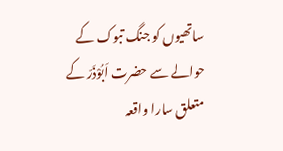ساتھیوں کو جنگ تبوک کے حوالے سے حضرت اَبُوْذَرّ کے متعلق سارا واقعہ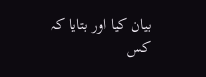بیان کیا اور بتایا کہ کس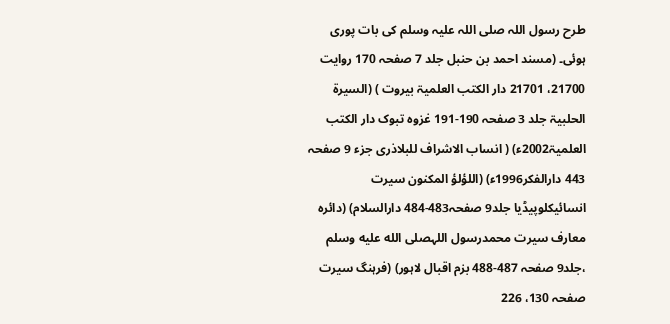طرح رسول اللہ صلی اللہ علیہ وسلم کی بات پوری ہوئی۔ (مسند احمد بن حنبل جلد 7 صفحہ 170 روایت 21700، 21701 دار الکتب العلمیۃ بیروت ) (السیرۃ الحلبیۃ جلد 3 صفحہ 190-191 غزوہ تبوک دار الکتب العلمیۃ2002ء) ( انساب الاشراف للبلاذری جزء 9 صفحہ 443 دارالفکر1996ء) (اللؤلؤ المکنون سیرت انسائیکلوپیڈیا جلد9 صفحہ483-484 دارالسلام) (دائرہ معارف سیرت محمدرسول اللہصلى الله عليه وسلم ،جلد9 صفحہ 487-488 بزم اقبال لاہور) (فرہنگ سیرت صفحہ 130، 226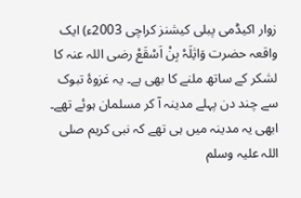زوار اکیڈمی پبلی کیشنز کراچی 2003ء) ایک واقعہ حضرت وَاثِلَہْ بِنْ اَسْقَعْ رضی اللہ عنہ کا لشکر کے ساتھ ملنے کا بھی ہے۔ یہ غزوۂ تبوک سے چند دن پہلے مدینہ آ کر مسلمان ہوئے تھے۔ ابھی یہ مدینہ میں ہی تھے کہ نبی کریم صلی اللہ علیہ وسلم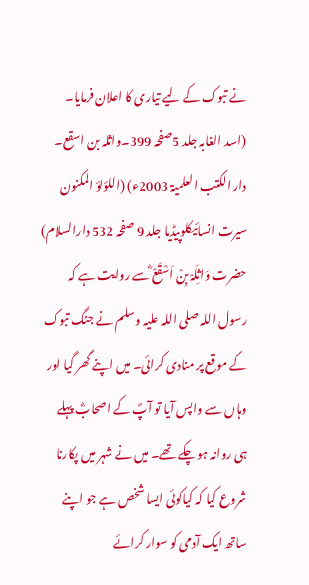نے تبوک کے لیے تیاری کا اعلان فرمایا۔ (اسد الغابہ جلد 5صفحہ 399۔واثلہ بن اسقع۔ دار الکتب العلمیۃ 2003ء) (اللؤلؤ المکنون سیرت انسائیکلوپیڈیا جلد 9 صفحہ 532 دارالسلام) حضرت وَاثِلَہْ بِنْ اَسْقَعْ ؓسے روایت ہے کہ رسول اللہ صلی اللہ علیہ وسلم نے جنگ تبوک کے موقع پر منادی کرائی۔ میں اپنے گھر گیا اور وہاں سے واپس آیا تو آپؐ کے اصحابؓ پہلے ہی روانہ ہو چکے تھے۔ میں نے شہر میں پکارنا شروع کیا کہ کیاکوئی ایسا شخص ہے جو اپنے ساتھ ایک آدمی کو سوار کرائے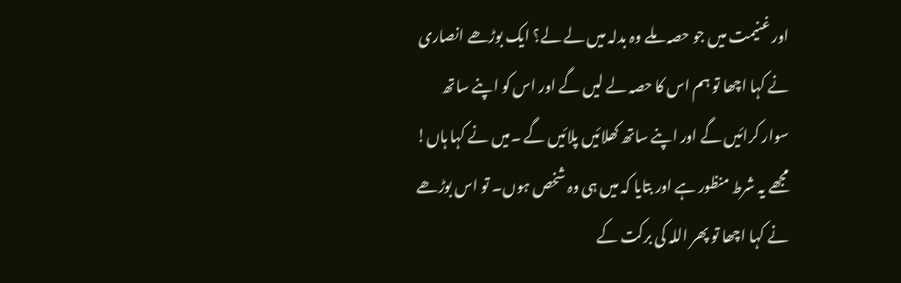اور غنیمت میں جو حصہ ملے وہ بدلہ میں لے لے؟ ایک بوڑھے انصاری نے کہا اچھا تو ہم اس کا حصہ لے لیں گے اور اس کو اپنے ساتھ سوار کرائیں گے اور اپنے ساتھ کھلائیں پلائیں گے ۔میں نے کہا ہاں! مجھے یہ شرط منظور ہے اور بتایا کہ میں ہی وہ شخص ہوں۔ تو اس بوڑھے نے کہا اچھا تو پھر اللہ کی برکت کے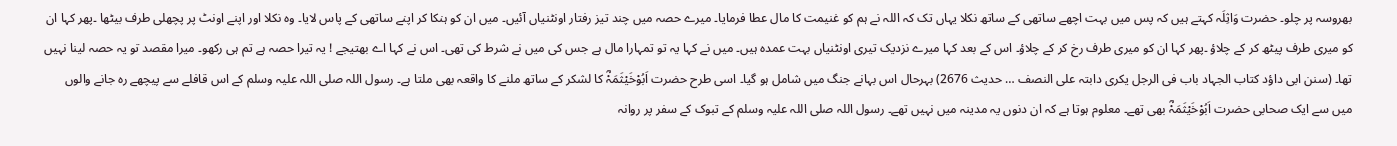بھروسہ پر چلو۔ حضرت وَاثِلَہ کہتے ہیں کہ پس میں بہت اچھے ساتھی کے ساتھ نکلا یہاں تک کہ اللہ نے ہم کو غنیمت کا مال عطا فرمایا۔ میرے حصہ میں چند تیز رفتار اونٹنیاں آئیں۔ میں ان کو ہنکا کر اپنے ساتھی کے پاس لایا۔ وہ نکلا اور اپنے اونٹ پر پچھلی طرف بیٹھا ۔پھر کہا ان کو میری طرف پیٹھ کر کے چلاؤ ۔پھر کہا ان کو میری طرف رخ کر کے چلاؤ۔ اس کے بعد کہا میرے نزدیک تیری اونٹنیاں بہت عمدہ ہیں۔ میں نے کہا یہ تو تمہارا مال ہے جس کی میں نے شرط کی تھی۔ اس نے کہا اے بھتیجے ! یہ تیرا حصہ ہے تم ہی رکھو۔ میرا مقصد تو یہ حصہ لینا نہیں تھا۔ (سنن ابی داؤد کتاب الجہاد باب فی الرجل یکری دابتہ علی النصف … حدیث 2676) بہرحال اس بہانے جنگ میں شامل ہو گیا۔ اسی طرح حضرت اَبُوْخَیْثَمَہْؓ کا لشکر کے ساتھ ملنے کا واقعہ بھی ملتا ہے۔ رسول اللہ صلی اللہ علیہ وسلم کے اس قافلے سے پیچھے رہ جانے والوں میں سے ایک صحابی حضرت اَبُوْخَیْثَمَہْؓ بھی تھے۔ معلوم ہوتا ہے کہ ان دنوں یہ مدینہ میں نہیں تھے۔ رسول اللہ صلی اللہ علیہ وسلم کے تبوک کے سفر پر روانہ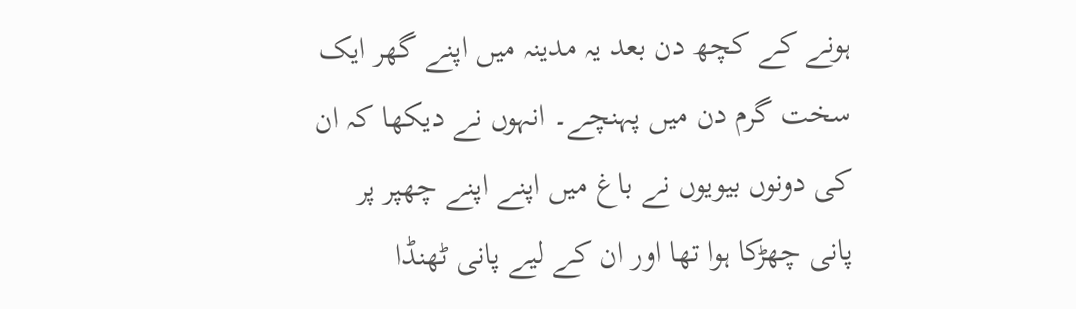ہونے کے کچھ دن بعد یہ مدینہ میں اپنے گھر ایک سخت گرم دن میں پہنچے۔ انہوں نے دیکھا کہ ان کی دونوں بیویوں نے باغ میں اپنے اپنے چھپر پر پانی چھڑکا ہوا تھا اور ان کے لیے پانی ٹھنڈا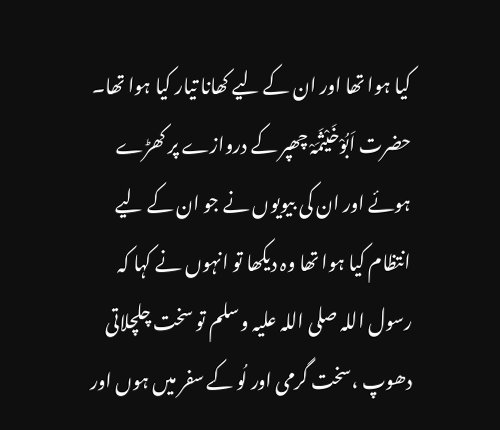کیا ہوا تھا اور ان کے لیے کھانا تیار کیا ہوا تھا۔ حضرت اَبُوْخَیْثَمَہْ چھپر کے دروازے پر کھڑے ہوئے اور ان کی بیویوں نے جو ان کے لیے انتظام کیا ہوا تھا وہ دیکھا تو انہوں نے کہا کہ رسول اللہ صلی اللہ علیہ وسلم تو سخت چلچلاتی دھوپ ،سخت گرمی اور لُو کے سفر میں ہوں اور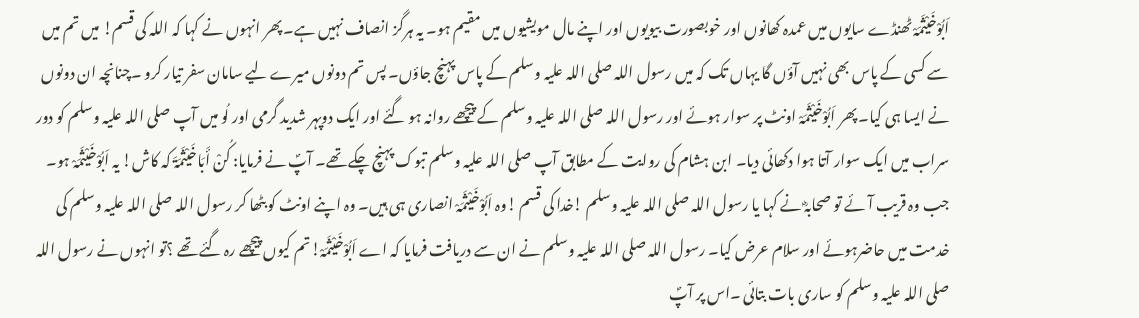اَبُوْخَیْثَمَہْ ٹھنڈے سایوں میں عمدہ کھانوں اور خوبصورت بیویوں اور اپنے مال مویشیوں میں مقیم ہو۔ یہ ہرگز انصاف نہیں ہے۔ پھر انہوں نے کہا کہ اللہ کی قسم! میں تم میں سے کسی کے پاس بھی نہیں آؤں گا یہاں تک کہ میں رسول اللہ صلی اللہ علیہ وسلم کے پاس پہنچ جاؤں۔ پس تم دونوں میرے لیے سامان سفر تیار کرو ۔چنانچہ ان دونوں نے ایسا ہی کیا۔ پھر اَبُوْخَیْثَمَہْ اونٹ پر سوار ہوئے اور رسول اللہ صلی اللہ علیہ وسلم کے پیچھے روانہ ہو گئے اور ایک دوپہر شدید گرمی اور لُو میں آپ صلی اللہ علیہ وسلم کو دور سراب میں ایک سوار آتا ہوا دکھائی دیا۔ ابن ہشام کی روایت کے مطابق آپ صلی اللہ علیہ وسلم تبوک پہنچ چکے تھے۔ آپؐ نے فرمایا: کُنْ أَبَاخَیْثَمَۃَ کہ کاش! یہ اَبُوْخَیْثَمَہْ ہو۔ جب وہ قریب آئے تو صحابہؓ نے کہا یا رسول اللہ صلی اللہ علیہ وسلم !خدا کی قسم !وہ اَبُوْخَیْثَمَہْ انصاری ہی ہیں۔ وہ اپنے اونٹ کو بٹھا کر رسول اللہ صلی اللہ علیہ وسلم کی خدمت میں حاضرہوئے اور سلام عرض کیا۔ رسول اللہ صلی اللہ علیہ وسلم نے ان سے دریافت فرمایا کہ اے اَبُوْخَیْثَمَہْ!تم کیوں پیچھے رہ گئے تھے ؟تو انہوں نے رسول اللہ صلی اللہ علیہ وسلم کو ساری بات بتائی ۔اس پر آپؐ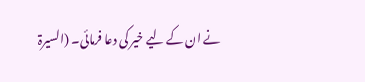نے ان کے لیے خیر کی دعا فرمائی۔ (السیرۃ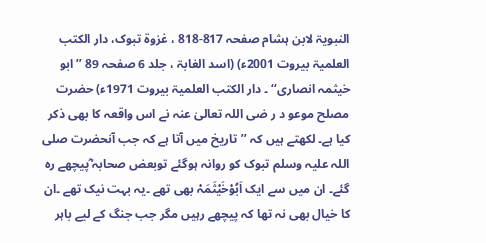النبویۃ لابن ہشام صفحہ 817-818 ، غزوۃ تبوک، دار الکتب العلمیۃ بیروت 2001ء) (اسد الغابۃ ، جلد 6 صفحہ 89 ’’ابو خیثمہ انصاری‘‘ ۔ دار الکتب العلمیۃ بیروت 1971ء) حضرت مصلح موعو د ر ضی اللہ تعالیٰ عنہ نے اس واقعہ کا بھی ذکر کیا ہے۔ لکھتے ہیں کہ ’’تاریخ میں آتا ہے کہ جب آنحضرت صلی اللہ علیہ وسلم تبوک کو روانہ ہوگئے توبعض صحابہ ؓپیچھے رہ گئے۔ ان میں سے ایک اَبُوْخَیْثَمَہْ بھی تھے ۔یہ بہت نیک تھے ۔ان کا خیال بھی نہ تھا کہ پیچھے رہیں مگر جب جنگ کے لیے باہر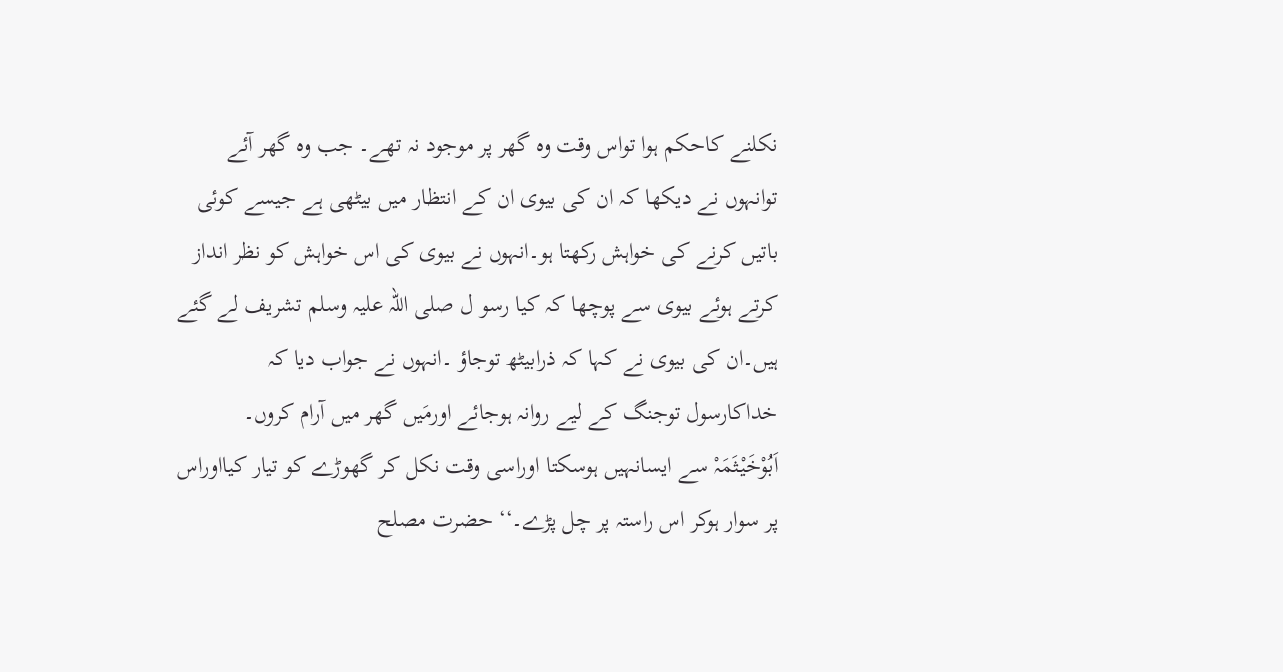نکلنے کاحکم ہوا تواس وقت وہ گھر پر موجود نہ تھے۔ جب وہ گھر آئے توانہوں نے دیکھا کہ ان کی بیوی ان کے انتظار میں بیٹھی ہے جیسے کوئی باتیں کرنے کی خواہش رکھتا ہو۔انہوں نے بیوی کی اس خواہش کو نظر انداز کرتے ہوئے بیوی سے پوچھا کہ کیا رسو ل صلی اللہ علیہ وسلم تشریف لے گئے ہیں۔ان کی بیوی نے کہا کہ ذرابیٹھ توجاؤ ۔انہوں نے جواب دیا کہ خداکارسول توجنگ کے لیے روانہ ہوجائے اورمَیں گھر میں آرام کروں۔ اَبُوْخَیْثَمَہْ سے ایسانہیں ہوسکتا اوراسی وقت نکل کر گھوڑے کو تیار کیااوراس پر سوار ہوکر اس راستہ پر چل پڑے۔‘‘ حضرت مصلح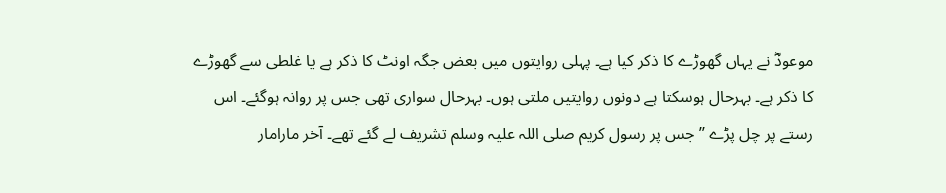موعودؓ نے یہاں گھوڑے کا ذکر کیا ہے۔ پہلی روایتوں میں بعض جگہ اونٹ کا ذکر ہے یا غلطی سے گھوڑے کا ذکر ہے۔ بہرحال ہوسکتا ہے دونوں روایتیں ملتی ہوں۔ بہرحال سواری تھی جس پر روانہ ہوگئے۔ اس رستے پر چل پڑے ’’جس پر رسول کریم صلی اللہ علیہ وسلم تشریف لے گئے تھے۔ آخر مارامار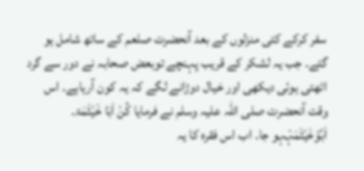سفر کرکے کئی منزلوں کے بعد آنحضرت صلعم کے ساتھ شامل ہو گئے۔ جب یہ لشکر کے قریب پہنچے توبعض صحابہ نے دور سے گرد اٹھتی ہوئی دیکھی اور خیال دوڑانے لگے کہ یہ کون آرہاہے۔ اس وقت آنحضرت صلی اللہ علیہ وسلم نے فرمایا کُنْ اَبَا خَیْثَمَۃ۔ اَبُوْخَیْثَمَہْہو جا۔ اب اس فقرہ کا یہ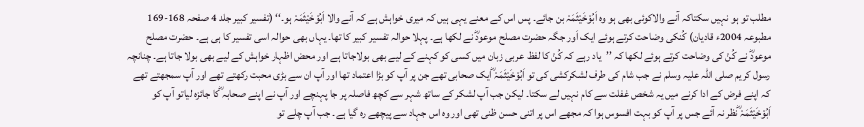مطلب تو ہو نہیں سکتاکہ آنے والاکوئی بھی ہو وہ اَبُوْخَیْثَمَہْ بن جائے۔ پس اس کے معنے یہی ہیں کہ میری خواہش ہے کہ آنے والا اَبُوْخَیْثَمَہْ ہو۔‘‘ (تفسیر کبیر جلد 4 صفحہ 168-169 مطبوعہ 2004ء قادیان) کُنکی وضاحت کرتے ہوئے ایک اَور جگہ حضرت مصلح موعودؓ نے لکھا ہے۔ پہلا حوالہ تفسیر کبیر کا تھا۔ یہاں بھی حوالہ اسی تفسیر کا ہی ہے۔ حضرت مصلح موعودؓ نے کُنْ کی وضاحت کرتے ہوئے لکھا کہ ’’یاد رہے کہ کُنْ کا لفظ عربی زبان میں کسی کو کہنے کے لیے بھی بولاجاتا ہے اور محض اظہار خواہش کے لیے بھی بولا جاتا ہے۔ چنانچہ رسول کریم صلی اللہ علیہ وسلم نے جب شام کی طرف لشکرکشی کی تو اَبُوْخَیْثَمَہْ ؓایک صحابی تھے جن پر آپ کو بڑا اعتماد تھا اور آپ ان سے بڑی محبت رکھتے تھے اور آپ سمجھتے تھے کہ اپنے فرض کے ادا کرنے میں یہ شخص غفلت سے کام نہیں لے سکتا۔ لیکن جب آپ لشکر کے ساتھ شہر سے کچھ فاصلہ پر جا پہنچے اور آپ نے اپنے صحابہ ؓکا جائزہ لیاتو آپ کو اَبُوْخَیْثَمَہْ ؓنظر نہ آئے جس پر آپ کو بہت افسوس ہوا کہ مجھے اس پر اتنی حسن ظنی تھی اور وہ اس جہاد سے پیچھے رہ گیا ہے۔ جب آپ چلے تو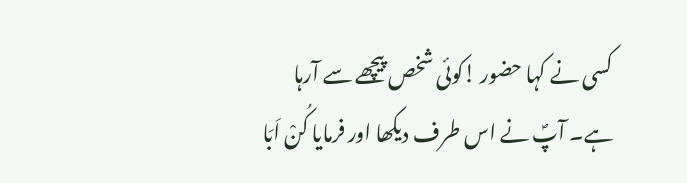کسی نے کہا حضور !کوئی شخص پیچھے سے آرہا ہے۔ آپؐ نے اس طرف دیکھا اور فرمایا کُنْ اَبَا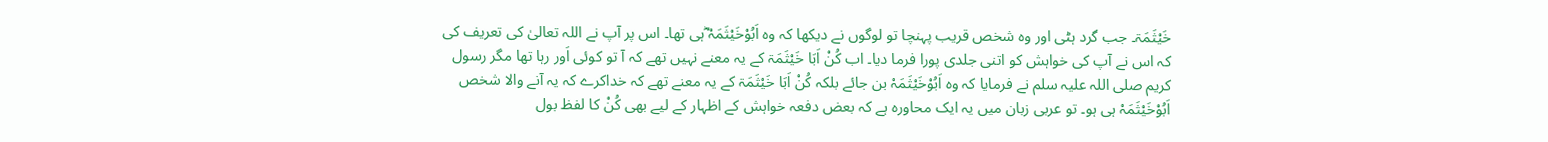خَیْثَمَۃ۔ جب گرد ہٹی اور وہ شخص قریب پہنچا تو لوگوں نے دیکھا کہ وہ اَبُوْخَیْثَمَہْ ؓہی تھا۔ اس پر آپ نے اللہ تعالیٰ کی تعریف کی کہ اس نے آپ کی خواہش کو اتنی جلدی پورا فرما دیا۔ اب کُنْ اَبَا خَیْثَمَۃ کے یہ معنے نہیں تھے کہ آ تو کوئی اَور رہا تھا مگر رسول کریم صلی اللہ علیہ سلم نے فرمایا کہ وہ اَبُوْخَیْثَمَہْ بن جائے بلکہ کُنْ اَبَا خَیْثَمَۃ کے یہ معنے تھے کہ خداکرے کہ یہ آنے والا شخص اَبُوْخَیْثَمَہْ ہی ہو۔ تو عربی زبان میں یہ ایک محاورہ ہے کہ بعض دفعہ خواہش کے اظہار کے لیے بھی کُنْ کا لفظ بول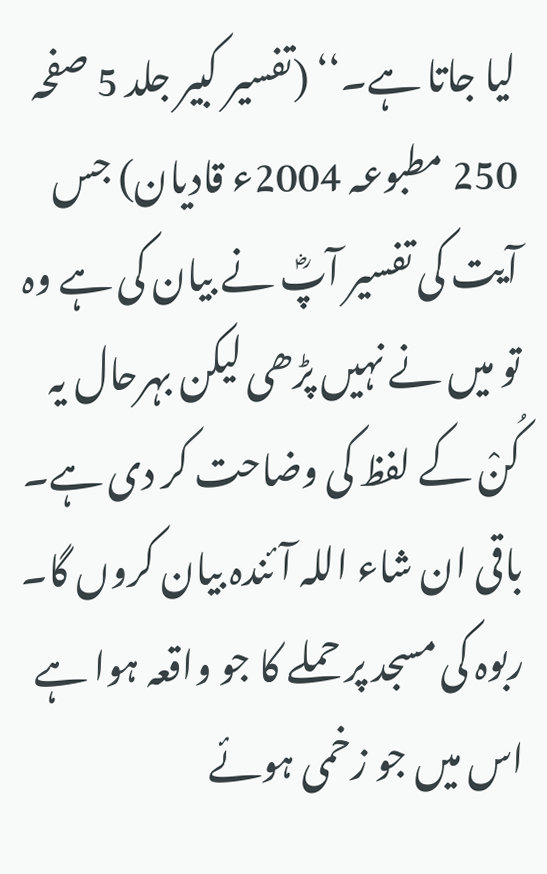لیا جاتا ہے۔‘‘ (تفسیر کبیر جلد 5 صفحہ 250 مطبوعہ 2004ء قادیان) جس آیت کی تفسیر آپؓ نے بیان کی ہے وہ تو میں نے نہیں پڑھی لیکن بہرحال یہ کُنْ کے لفظ کی وضاحت کر دی ہے۔ باقی ان شاء اللہ آئندہ بیان کروں گا۔ ربوہ کی مسجد پر حملے کا جو واقعہ ہوا ہے اس میں جو زخمی ہوئے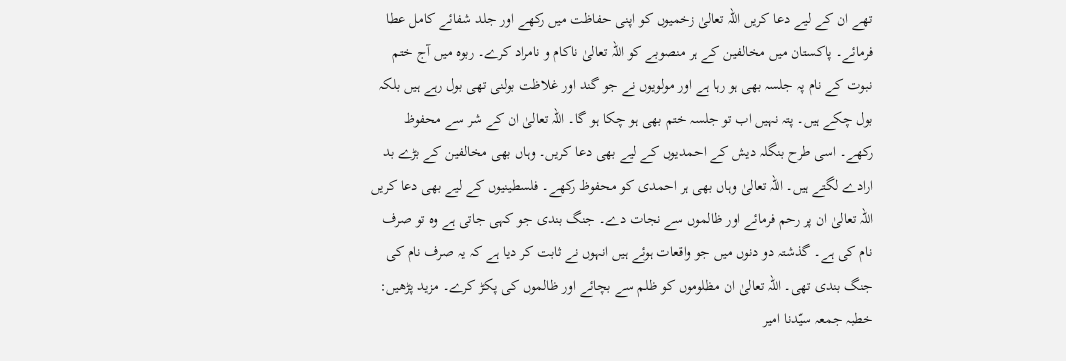تھے ان کے لیے دعا کریں اللہ تعالیٰ زخمیوں کو اپنی حفاظت میں رکھے اور جلد شفائے کامل عطا فرمائے۔ پاکستان میں مخالفین کے ہر منصوبے کو اللہ تعالیٰ ناکام و نامراد کرے۔ ربوہ میں آج ختم نبوت کے نام پہ جلسہ بھی ہو رہا ہے اور مولویوں نے جو گند اور غلاظت بولنی تھی بول رہے ہیں بلکہ بول چکے ہیں۔ پتہ نہیں اب تو جلسہ ختم بھی ہو چکا ہو گا۔ اللہ تعالیٰ ان کے شر سے محفوظ رکھے۔ اسی طرح بنگلہ دیش کے احمدیوں کے لیے بھی دعا کریں۔ وہاں بھی مخالفین کے بڑے بد ارادے لگتے ہیں۔ اللہ تعالیٰ وہاں بھی ہر احمدی کو محفوظ رکھے۔ فلسطینیوں کے لیے بھی دعا کریں اللہ تعالیٰ ان پر رحم فرمائے اور ظالموں سے نجات دے۔ جنگ بندی جو کہی جاتی ہے وہ تو صرف نام کی ہے۔ گذشتہ دو دنوں میں جو واقعات ہوئے ہیں انہوں نے ثابت کر دیا ہے کہ یہ صرف نام کی جنگ بندی تھی۔ اللہ تعالیٰ ان مظلوموں کو ظلم سے بچائے اور ظالموں کی پکڑ کرے۔ مزید پڑھیں: خطبہ جمعہ سیّدنا امیر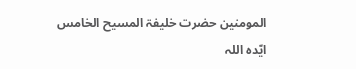المومنین حضرت خلیفۃ المسیح الخامس ایّدہ اللہ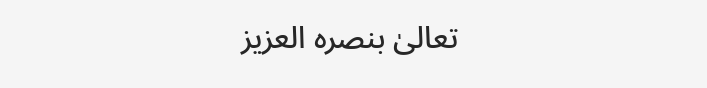تعالیٰ بنصرہ العزیز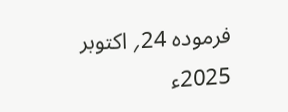فرمودہ 24؍ اکتوبر 2025ء